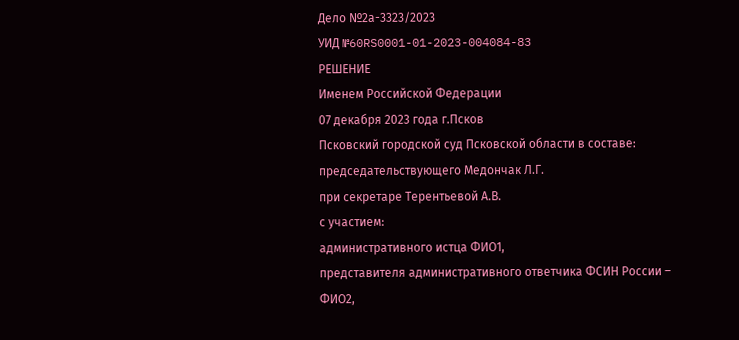Дело №2а-3323/2023
УИД №60RS0001-01-2023-004084-83
РЕШЕНИЕ
Именем Российской Федерации
07 декабря 2023 года г.Псков
Псковский городской суд Псковской области в составе:
председательствующего Медончак Л.Г.
при секретаре Терентьевой А.В.
с участием:
административного истца ФИО1,
представителя административного ответчика ФСИН России – ФИО2,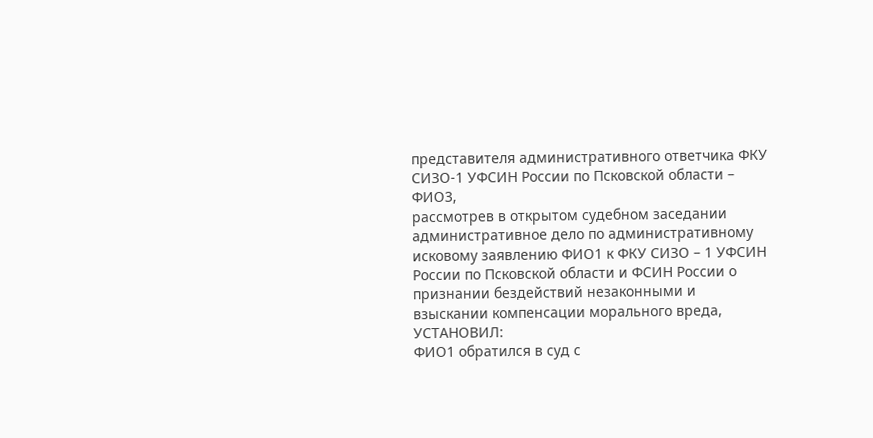представителя административного ответчика ФКУ СИЗО-1 УФСИН России по Псковской области – ФИО3,
рассмотрев в открытом судебном заседании административное дело по административному исковому заявлению ФИО1 к ФКУ СИЗО – 1 УФСИН России по Псковской области и ФСИН России о признании бездействий незаконными и взыскании компенсации морального вреда,
УСТАНОВИЛ:
ФИО1 обратился в суд с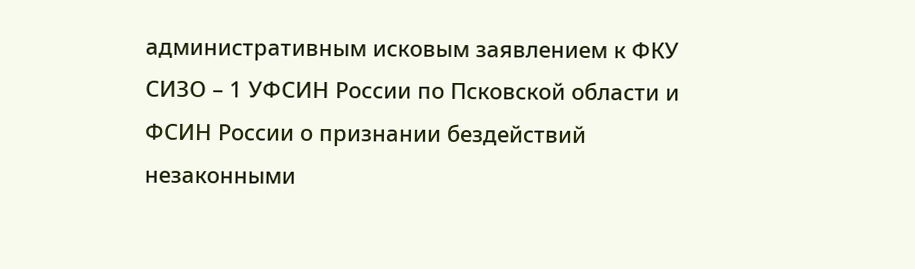административным исковым заявлением к ФКУ СИЗО – 1 УФСИН России по Псковской области и ФСИН России о признании бездействий незаконными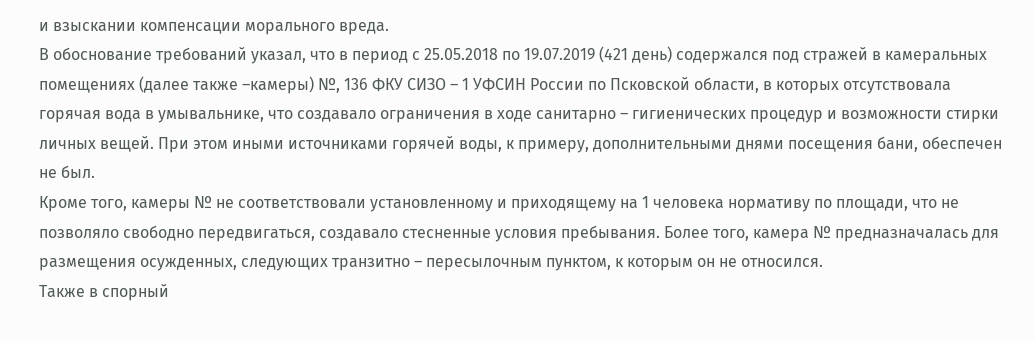и взыскании компенсации морального вреда.
В обоснование требований указал, что в период с 25.05.2018 по 19.07.2019 (421 день) содержался под стражей в камеральных помещениях (далее также –камеры) №, 136 ФКУ СИЗО – 1 УФСИН России по Псковской области, в которых отсутствовала горячая вода в умывальнике, что создавало ограничения в ходе санитарно – гигиенических процедур и возможности стирки личных вещей. При этом иными источниками горячей воды, к примеру, дополнительными днями посещения бани, обеспечен не был.
Кроме того, камеры № не соответствовали установленному и приходящему на 1 человека нормативу по площади, что не позволяло свободно передвигаться, создавало стесненные условия пребывания. Более того, камера № предназначалась для размещения осужденных, следующих транзитно – пересылочным пунктом, к которым он не относился.
Также в спорный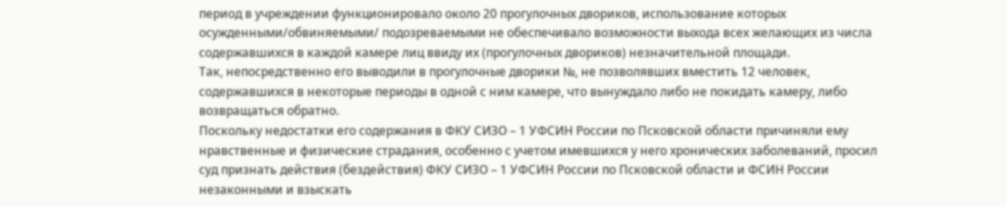период в учреждении функционировало около 20 прогулочных двориков, использование которых осужденными/обвиняемыми/ подозреваемыми не обеспечивало возможности выхода всех желающих из числа содержавшихся в каждой камере лиц ввиду их (прогулочных двориков) незначительной площади.
Так, непосредственно его выводили в прогулочные дворики №, не позволявших вместить 12 человек, содержавшихся в некоторые периоды в одной с ним камере, что вынуждало либо не покидать камеру, либо возвращаться обратно.
Поскольку недостатки его содержания в ФКУ СИЗО – 1 УФСИН России по Псковской области причиняли ему нравственные и физические страдания, особенно с учетом имевшихся у него хронических заболеваний, просил суд признать действия (бездействия) ФКУ СИЗО – 1 УФСИН России по Псковской области и ФСИН России незаконными и взыскать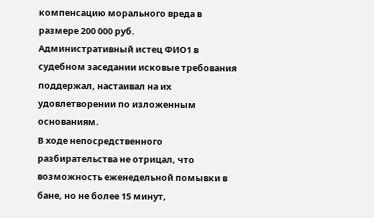компенсацию морального вреда в размере 200 000 руб.
Административный истец ФИО1 в судебном заседании исковые требования поддержал, настаивал на их удовлетворении по изложенным основаниям.
В ходе непосредственного разбирательства не отрицал, что возможность еженедельной помывки в бане, но не более 15 минут,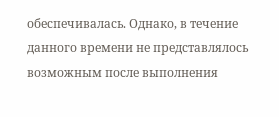обеспечивалась. Однако, в течение данного времени не представлялось возможным после выполнения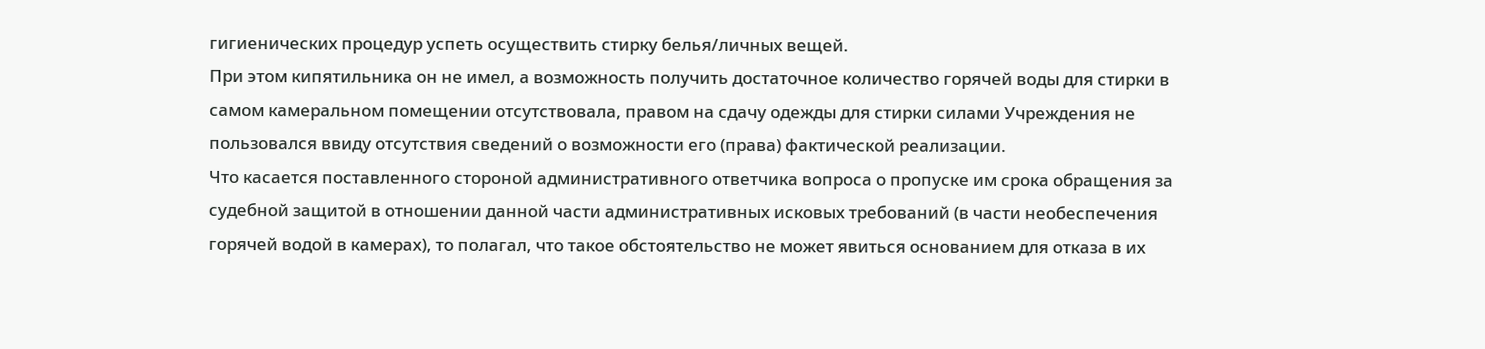гигиенических процедур успеть осуществить стирку белья/личных вещей.
При этом кипятильника он не имел, а возможность получить достаточное количество горячей воды для стирки в самом камеральном помещении отсутствовала, правом на сдачу одежды для стирки силами Учреждения не пользовался ввиду отсутствия сведений о возможности его (права) фактической реализации.
Что касается поставленного стороной административного ответчика вопроса о пропуске им срока обращения за судебной защитой в отношении данной части административных исковых требований (в части необеспечения горячей водой в камерах), то полагал, что такое обстоятельство не может явиться основанием для отказа в их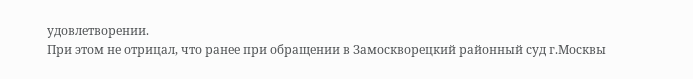удовлетворении.
При этом не отрицал, что ранее при обращении в Замоскворецкий районный суд г.Москвы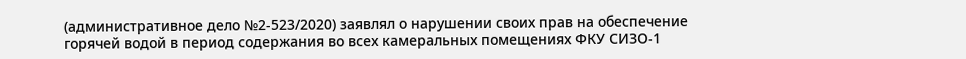(административное дело №2-523/2020) заявлял о нарушении своих прав на обеспечение горячей водой в период содержания во всех камеральных помещениях ФКУ СИЗО-1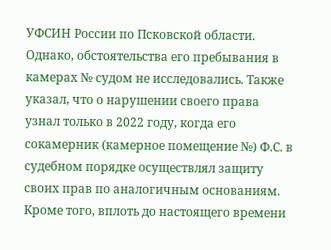УФСИН России по Псковской области.
Однако, обстоятельства его пребывания в камерах № судом не исследовались. Также указал, что о нарушении своего права узнал только в 2022 году, когда его сокамерник (камерное помещение №) Ф.С. в судебном порядке осуществлял защиту своих прав по аналогичным основаниям. Кроме того, вплоть до настоящего времени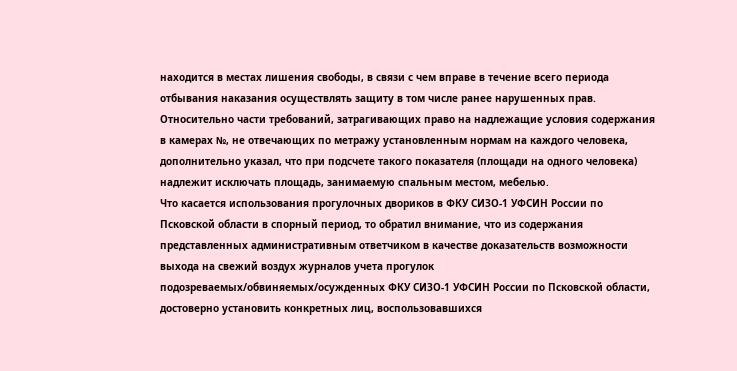находится в местах лишения свободы, в связи с чем вправе в течение всего периода отбывания наказания осуществлять защиту в том числе ранее нарушенных прав.
Относительно части требований, затрагивающих право на надлежащие условия содержания в камерах №, не отвечающих по метражу установленным нормам на каждого человека, дополнительно указал, что при подсчете такого показателя (площади на одного человека) надлежит исключать площадь, занимаемую спальным местом, мебелью.
Что касается использования прогулочных двориков в ФКУ СИЗО-1 УФСИН России по Псковской области в спорный период, то обратил внимание, что из содержания представленных административным ответчиком в качестве доказательств возможности выхода на свежий воздух журналов учета прогулок подозреваемых/обвиняемых/осужденных ФКУ СИЗО-1 УФСИН России по Псковской области, достоверно установить конкретных лиц, воспользовавшихся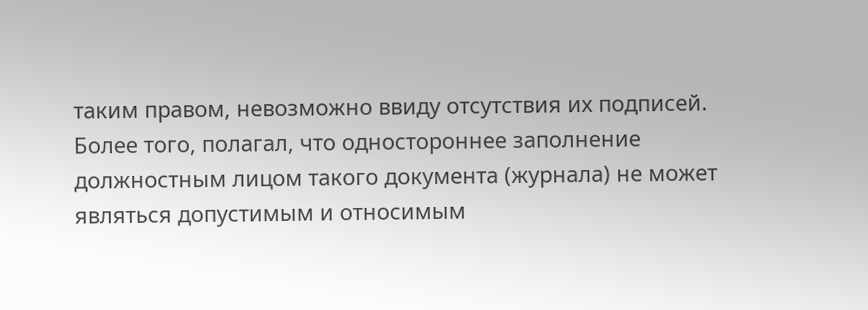таким правом, невозможно ввиду отсутствия их подписей.
Более того, полагал, что одностороннее заполнение должностным лицом такого документа (журнала) не может являться допустимым и относимым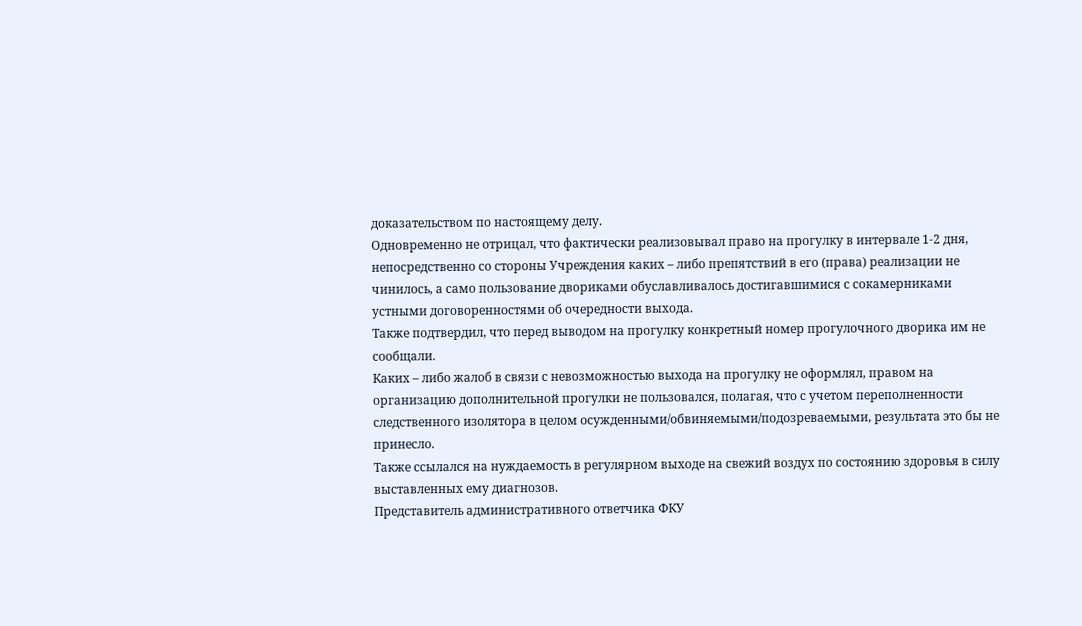доказательством по настоящему делу.
Одновременно не отрицал, что фактически реализовывал право на прогулку в интервале 1-2 дня, непосредственно со стороны Учреждения каких – либо препятствий в его (права) реализации не чинилось, а само пользование двориками обуславливалось достигавшимися с сокамерниками устными договоренностями об очередности выхода.
Также подтвердил, что перед выводом на прогулку конкретный номер прогулочного дворика им не сообщали.
Каких – либо жалоб в связи с невозможностью выхода на прогулку не оформлял, правом на организацию дополнительной прогулки не пользовался, полагая, что с учетом переполненности следственного изолятора в целом осужденными/обвиняемыми/подозреваемыми, результата это бы не принесло.
Также ссылался на нуждаемость в регулярном выходе на свежий воздух по состоянию здоровья в силу выставленных ему диагнозов.
Представитель административного ответчика ФКУ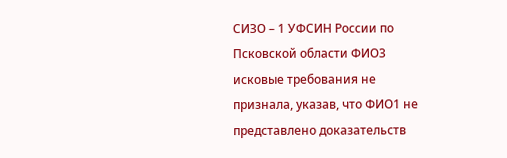СИЗО – 1 УФСИН России по Псковской области ФИО3 исковые требования не признала, указав, что ФИО1 не представлено доказательств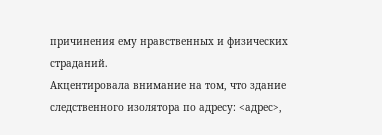причинения ему нравственных и физических страданий.
Акцентировала внимание на том, что здание следственного изолятора по адресу: <адрес>,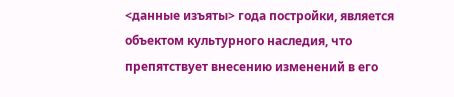<данные изъяты> года постройки, является объектом культурного наследия, что препятствует внесению изменений в его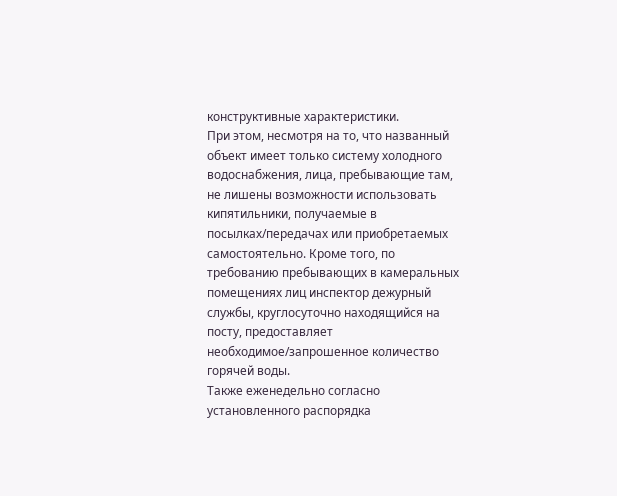конструктивные характеристики.
При этом, несмотря на то, что названный объект имеет только систему холодного водоснабжения, лица, пребывающие там, не лишены возможности использовать кипятильники, получаемые в посылках/передачах или приобретаемых самостоятельно. Кроме того, по требованию пребывающих в камеральных помещениях лиц инспектор дежурный службы, круглосуточно находящийся на посту, предоставляет необходимое/запрошенное количество горячей воды.
Также еженедельно согласно установленного распорядка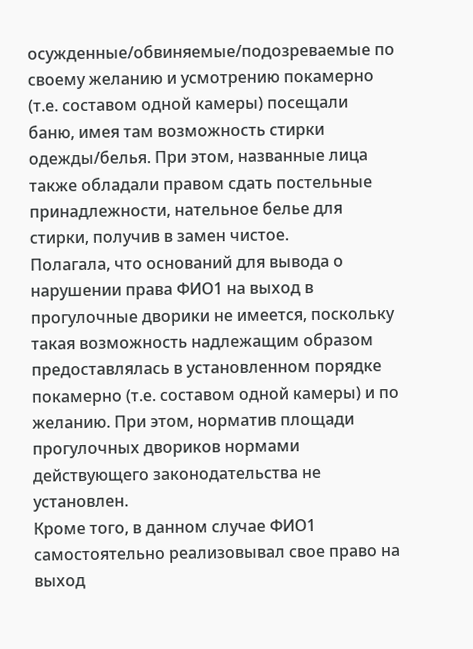осужденные/обвиняемые/подозреваемые по своему желанию и усмотрению покамерно (т.е. составом одной камеры) посещали баню, имея там возможность стирки одежды/белья. При этом, названные лица также обладали правом сдать постельные принадлежности, нательное белье для стирки, получив в замен чистое.
Полагала, что оснований для вывода о нарушении права ФИО1 на выход в прогулочные дворики не имеется, поскольку такая возможность надлежащим образом предоставлялась в установленном порядке покамерно (т.е. составом одной камеры) и по желанию. При этом, норматив площади прогулочных двориков нормами действующего законодательства не установлен.
Кроме того, в данном случае ФИО1 самостоятельно реализовывал свое право на выход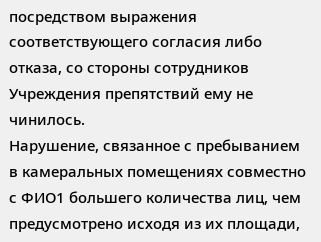посредством выражения соответствующего согласия либо отказа, со стороны сотрудников Учреждения препятствий ему не чинилось.
Нарушение, связанное с пребыванием в камеральных помещениях совместно с ФИО1 большего количества лиц, чем предусмотрено исходя из их площади,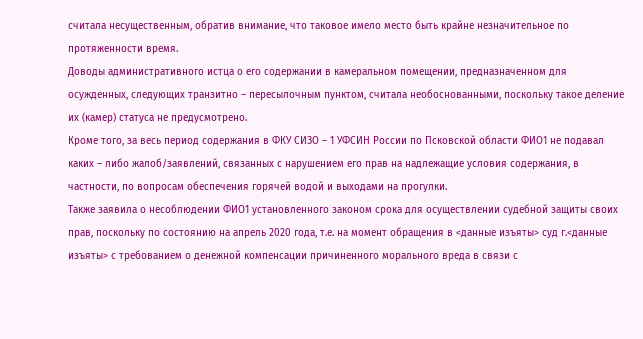считала несущественным, обратив внимание, что таковое имело место быть крайне незначительное по протяженности время.
Доводы административного истца о его содержании в камеральном помещении, предназначенном для осужденных, следующих транзитно – пересылочным пунктом, считала необоснованными, поскольку такое деление их (камер) статуса не предусмотрено.
Кроме того, за весь период содержания в ФКУ СИЗО – 1 УФСИН России по Псковской области ФИО1 не подавал каких – либо жалоб/заявлений, связанных с нарушением его прав на надлежащие условия содержания, в частности, по вопросам обеспечения горячей водой и выходами на прогулки.
Также заявила о несоблюдении ФИО1 установленного законом срока для осуществлении судебной защиты своих прав, поскольку по состоянию на апрель 2020 года, т.е. на момент обращения в <данные изъяты> суд г.<данные изъяты> с требованием о денежной компенсации причиненного морального вреда в связи с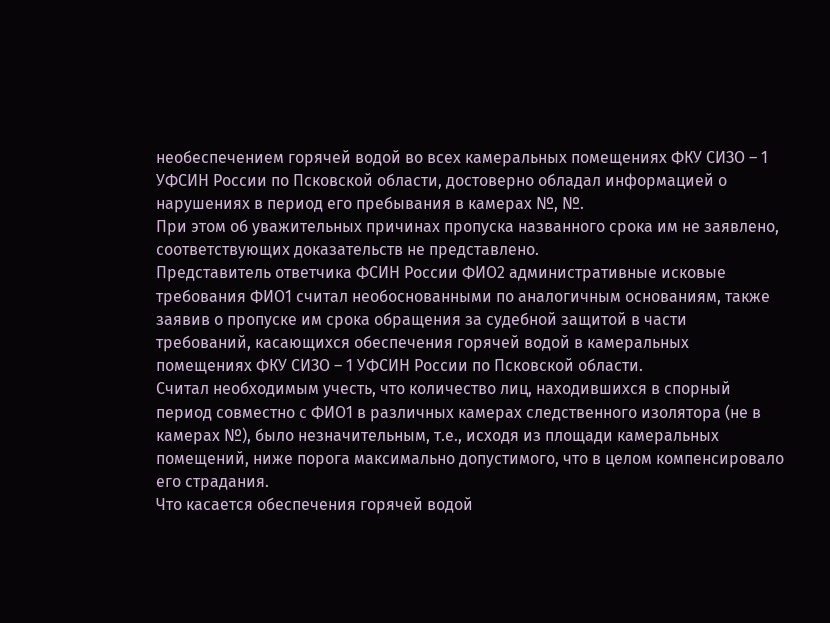необеспечением горячей водой во всех камеральных помещениях ФКУ СИЗО – 1 УФСИН России по Псковской области, достоверно обладал информацией о нарушениях в период его пребывания в камерах №, №.
При этом об уважительных причинах пропуска названного срока им не заявлено, соответствующих доказательств не представлено.
Представитель ответчика ФСИН России ФИО2 административные исковые требования ФИО1 считал необоснованными по аналогичным основаниям, также заявив о пропуске им срока обращения за судебной защитой в части требований, касающихся обеспечения горячей водой в камеральных помещениях ФКУ СИЗО – 1 УФСИН России по Псковской области.
Считал необходимым учесть, что количество лиц, находившихся в спорный период совместно с ФИО1 в различных камерах следственного изолятора (не в камерах №), было незначительным, т.е., исходя из площади камеральных помещений, ниже порога максимально допустимого, что в целом компенсировало его страдания.
Что касается обеспечения горячей водой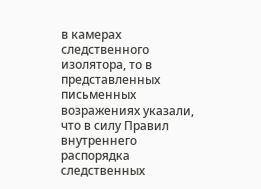в камерах следственного изолятора, то в представленных письменных возражениях указали, что в силу Правил внутреннего распорядка следственных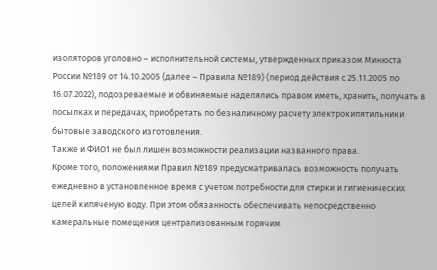изоляторов уголовно – исполнительной системы, утвержденных приказом Минюста России №189 от 14.10.2005 (далее – Правила №189) (период действия с 25.11.2005 по 16.07.2022), подозреваемые и обвиняемые наделялись правом иметь, хранить, получать в посылках и передачах, приобретать по безналичному расчету электрокипятильники бытовые заводского изготовления.
Также и ФИО1 не был лишен возможности реализации названного права.
Кроме того, положениями Правил №189 предусматривалась возможность получать ежедневно в установленное время с учетом потребности для стирки и гигиенических целей кипяченую воду. При этом обязанность обеспечивать непосредственно камеральные помещения централизованным горячим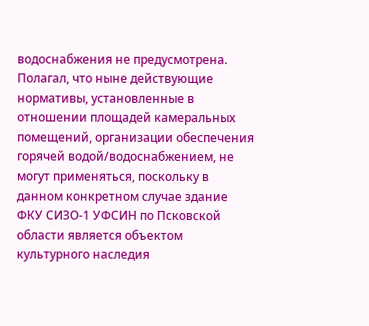водоснабжения не предусмотрена.
Полагал, что ныне действующие нормативы, установленные в отношении площадей камеральных помещений, организации обеспечения горячей водой/водоснабжением, не могут применяться, поскольку в данном конкретном случае здание ФКУ СИЗО-1 УФСИН по Псковской области является объектом культурного наследия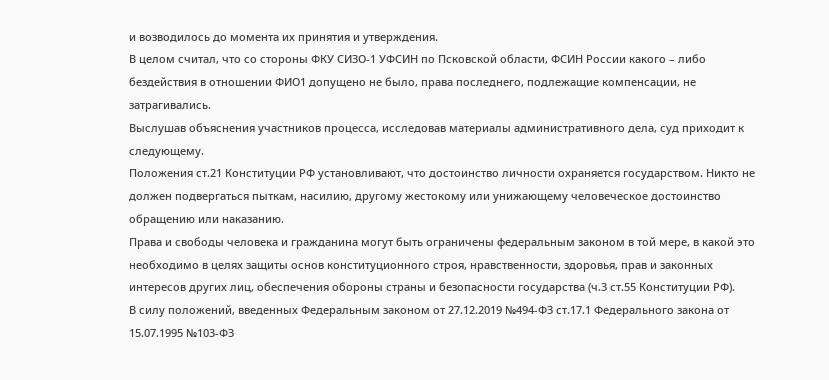и возводилось до момента их принятия и утверждения.
В целом считал, что со стороны ФКУ СИЗО-1 УФСИН по Псковской области, ФСИН России какого – либо бездействия в отношении ФИО1 допущено не было, права последнего, подлежащие компенсации, не затрагивались.
Выслушав объяснения участников процесса, исследовав материалы административного дела, суд приходит к следующему.
Положения ст.21 Конституции РФ установливают, что достоинство личности охраняется государством. Никто не должен подвергаться пыткам, насилию, другому жестокому или унижающему человеческое достоинство обращению или наказанию.
Права и свободы человека и гражданина могут быть ограничены федеральным законом в той мере, в какой это необходимо в целях защиты основ конституционного строя, нравственности, здоровья, прав и законных интересов других лиц, обеспечения обороны страны и безопасности государства (ч.3 ст.55 Конституции РФ).
В силу положений, введенных Федеральным законом от 27.12.2019 №494-ФЗ ст.17.1 Федерального закона от 15.07.1995 №103-ФЗ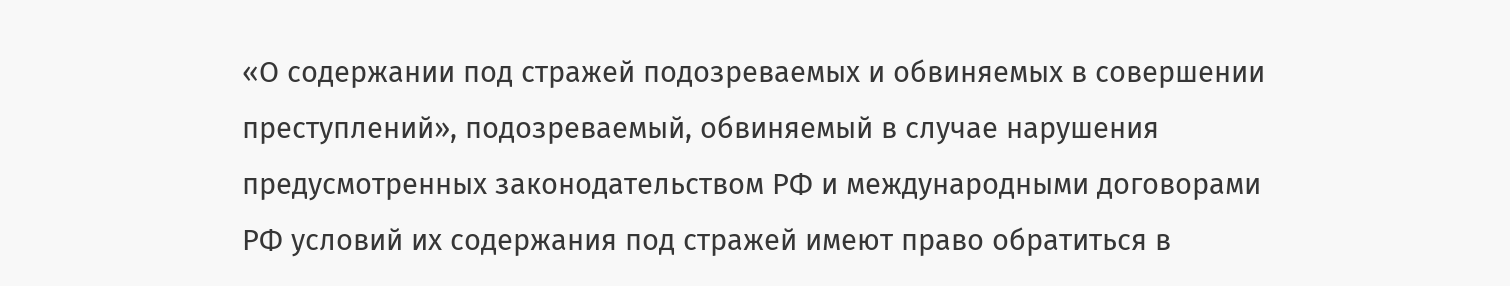«О содержании под стражей подозреваемых и обвиняемых в совершении преступлений», подозреваемый, обвиняемый в случае нарушения предусмотренных законодательством РФ и международными договорами РФ условий их содержания под стражей имеют право обратиться в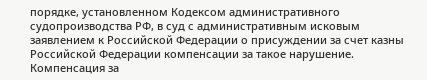порядке, установленном Кодексом административного судопроизводства РФ, в суд с административным исковым заявлением к Российской Федерации о присуждении за счет казны Российской Федерации компенсации за такое нарушение.
Компенсация за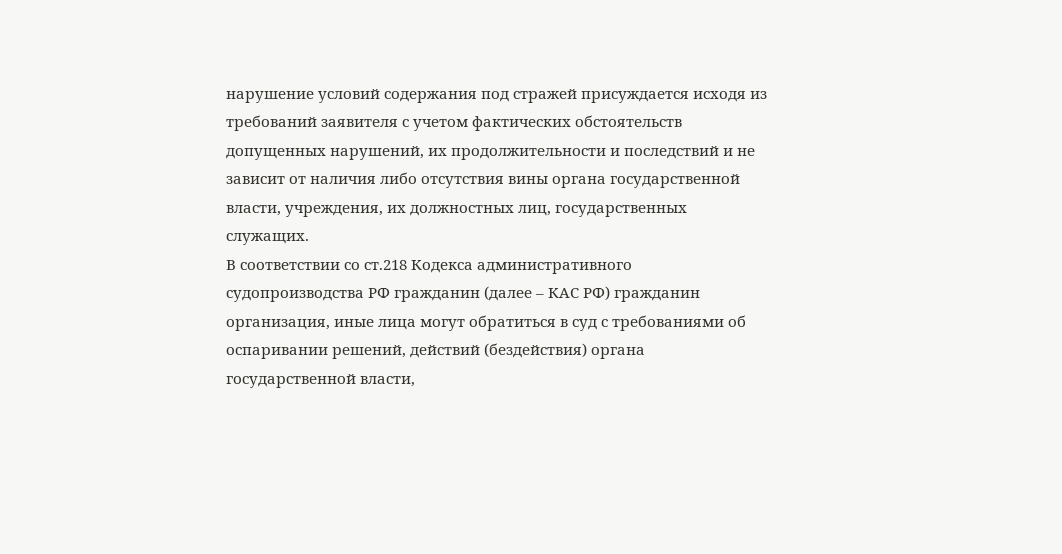нарушение условий содержания под стражей присуждается исходя из требований заявителя с учетом фактических обстоятельств допущенных нарушений, их продолжительности и последствий и не зависит от наличия либо отсутствия вины органа государственной власти, учреждения, их должностных лиц, государственных служащих.
В соответствии со ст.218 Кодекса административного судопроизводства РФ гражданин (далее – КАС РФ) гражданин организация, иные лица могут обратиться в суд с требованиями об оспаривании решений, действий (бездействия) органа государственной власти,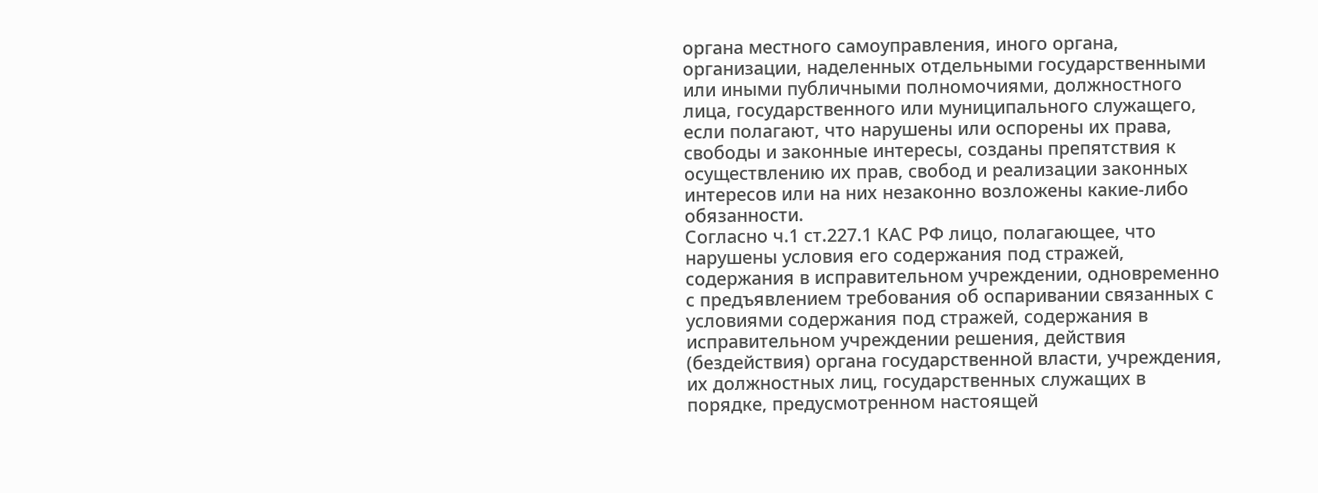органа местного самоуправления, иного органа, организации, наделенных отдельными государственными или иными публичными полномочиями, должностного лица, государственного или муниципального служащего, если полагают, что нарушены или оспорены их права, свободы и законные интересы, созданы препятствия к осуществлению их прав, свобод и реализации законных интересов или на них незаконно возложены какие-либо обязанности.
Согласно ч.1 ст.227.1 КАС РФ лицо, полагающее, что нарушены условия его содержания под стражей, содержания в исправительном учреждении, одновременно с предъявлением требования об оспаривании связанных с условиями содержания под стражей, содержания в исправительном учреждении решения, действия (бездействия) органа государственной власти, учреждения, их должностных лиц, государственных служащих в порядке, предусмотренном настоящей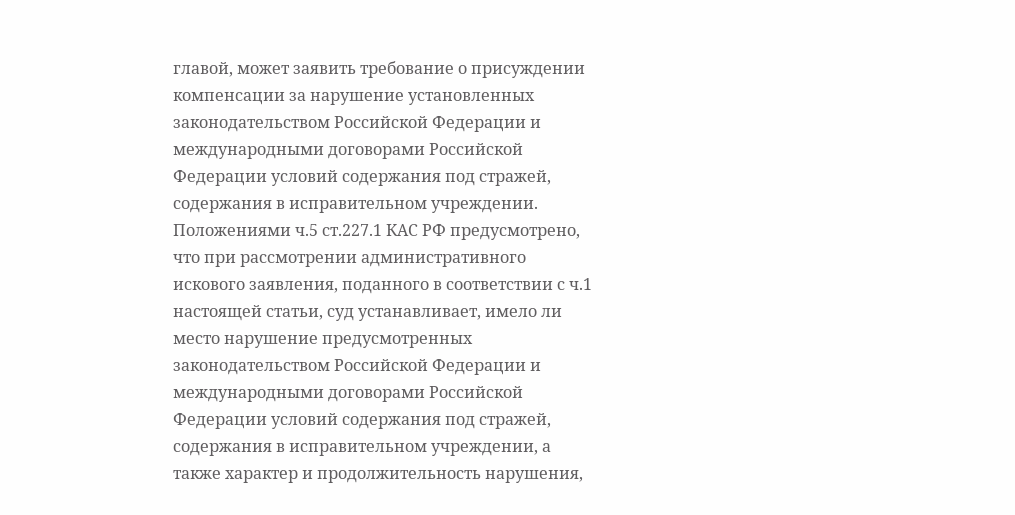главой, может заявить требование о присуждении компенсации за нарушение установленных законодательством Российской Федерации и международными договорами Российской Федерации условий содержания под стражей, содержания в исправительном учреждении.
Положениями ч.5 ст.227.1 КАС РФ предусмотрено, что при рассмотрении административного искового заявления, поданного в соответствии с ч.1 настоящей статьи, суд устанавливает, имело ли место нарушение предусмотренных законодательством Российской Федерации и международными договорами Российской Федерации условий содержания под стражей, содержания в исправительном учреждении, а также характер и продолжительность нарушения,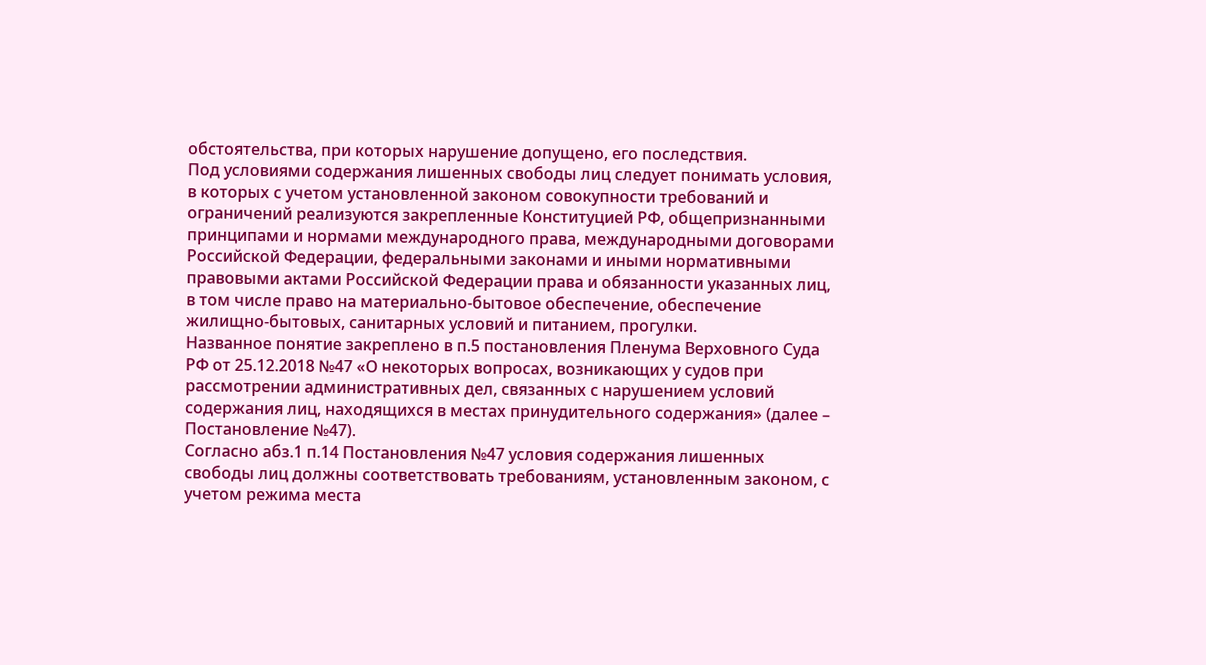обстоятельства, при которых нарушение допущено, его последствия.
Под условиями содержания лишенных свободы лиц следует понимать условия, в которых с учетом установленной законом совокупности требований и ограничений реализуются закрепленные Конституцией РФ, общепризнанными принципами и нормами международного права, международными договорами Российской Федерации, федеральными законами и иными нормативными правовыми актами Российской Федерации права и обязанности указанных лиц, в том числе право на материально-бытовое обеспечение, обеспечение жилищно-бытовых, санитарных условий и питанием, прогулки.
Названное понятие закреплено в п.5 постановления Пленума Верховного Суда РФ от 25.12.2018 №47 «О некоторых вопросах, возникающих у судов при рассмотрении административных дел, связанных с нарушением условий содержания лиц, находящихся в местах принудительного содержания» (далее – Постановление №47).
Согласно абз.1 п.14 Постановления №47 условия содержания лишенных свободы лиц должны соответствовать требованиям, установленным законом, с учетом режима места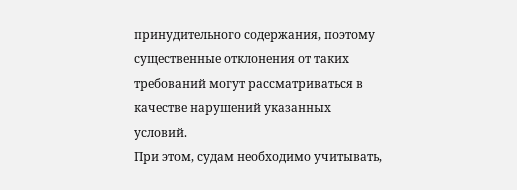принудительного содержания, поэтому существенные отклонения от таких требований могут рассматриваться в качестве нарушений указанных условий.
При этом, судам необходимо учитывать,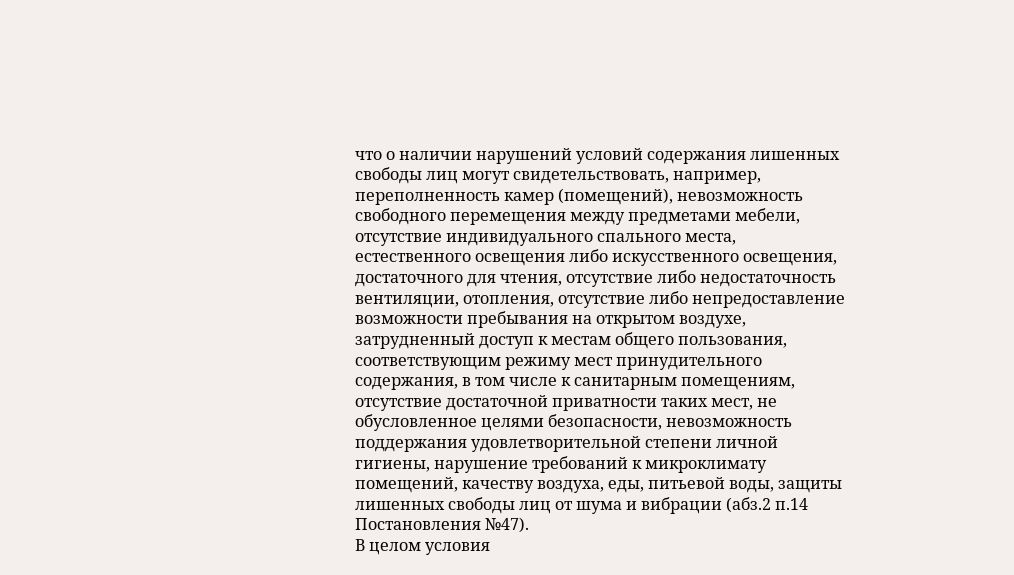что о наличии нарушений условий содержания лишенных свободы лиц могут свидетельствовать, например, переполненность камер (помещений), невозможность свободного перемещения между предметами мебели, отсутствие индивидуального спального места, естественного освещения либо искусственного освещения, достаточного для чтения, отсутствие либо недостаточность вентиляции, отопления, отсутствие либо непредоставление возможности пребывания на открытом воздухе, затрудненный доступ к местам общего пользования, соответствующим режиму мест принудительного содержания, в том числе к санитарным помещениям, отсутствие достаточной приватности таких мест, не обусловленное целями безопасности, невозможность поддержания удовлетворительной степени личной гигиены, нарушение требований к микроклимату помещений, качеству воздуха, еды, питьевой воды, защиты лишенных свободы лиц от шума и вибрации (абз.2 п.14 Постановления №47).
В целом условия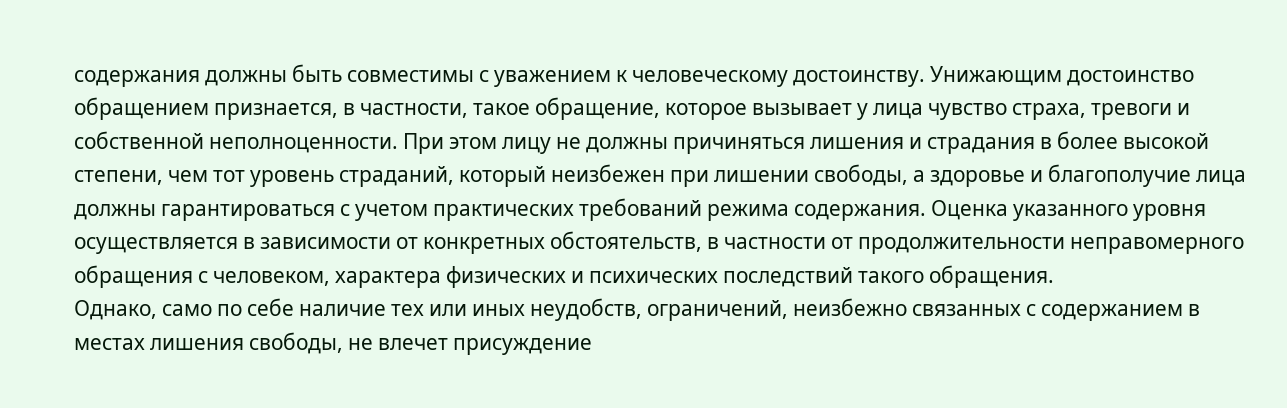содержания должны быть совместимы с уважением к человеческому достоинству. Унижающим достоинство обращением признается, в частности, такое обращение, которое вызывает у лица чувство страха, тревоги и собственной неполноценности. При этом лицу не должны причиняться лишения и страдания в более высокой степени, чем тот уровень страданий, который неизбежен при лишении свободы, а здоровье и благополучие лица должны гарантироваться с учетом практических требований режима содержания. Оценка указанного уровня осуществляется в зависимости от конкретных обстоятельств, в частности от продолжительности неправомерного обращения с человеком, характера физических и психических последствий такого обращения.
Однако, само по себе наличие тех или иных неудобств, ограничений, неизбежно связанных с содержанием в местах лишения свободы, не влечет присуждение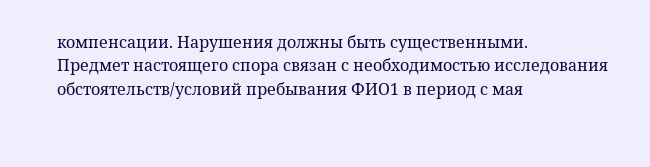компенсации. Нарушения должны быть существенными.
Предмет настоящего спора связан с необходимостью исследования обстоятельств/условий пребывания ФИО1 в период с мая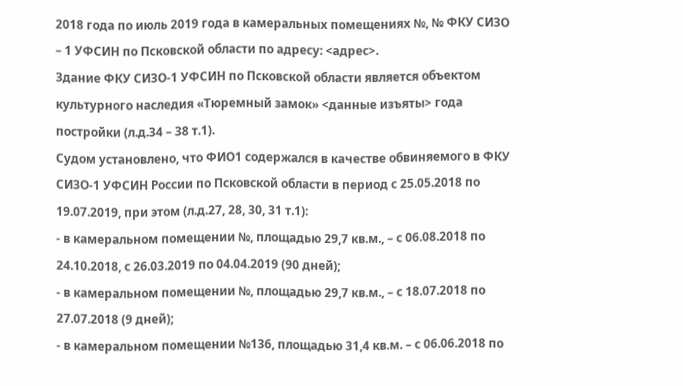2018 года по июль 2019 года в камеральных помещениях №, № ФКУ СИЗО – 1 УФСИН по Псковской области по адресу: <адрес>.
Здание ФКУ СИЗО-1 УФСИН по Псковской области является объектом культурного наследия «Тюремный замок» <данные изъяты> года постройки (л.д.34 – 38 т.1).
Судом установлено, что ФИО1 содержался в качестве обвиняемого в ФКУ СИЗО-1 УФСИН России по Псковской области в период с 25.05.2018 по 19.07.2019, при этом (л.д.27, 28, 30, 31 т.1):
- в камеральном помещении №, площадью 29,7 кв.м., – с 06.08.2018 по 24.10.2018, с 26.03.2019 по 04.04.2019 (90 дней);
- в камеральном помещении №, площадью 29,7 кв.м., – с 18.07.2018 по 27.07.2018 (9 дней);
- в камеральном помещении №136, площадью 31,4 кв.м. – с 06.06.2018 по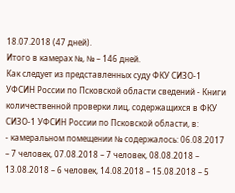18.07.2018 (47 дней).
Итого в камерах №, № – 146 дней.
Как следует из представленных суду ФКУ СИЗО-1 УФСИН России по Псковской области сведений - Книги количественной проверки лиц, содержащихся в ФКУ СИЗО-1 УФСИН России по Псковской области, в:
- камеральном помещении № содержалось: 06.08.2017 – 7 человек, 07.08.2018 – 7 человек, 08.08.2018 – 13.08.2018 – 6 человек, 14.08.2018 – 15.08.2018 – 5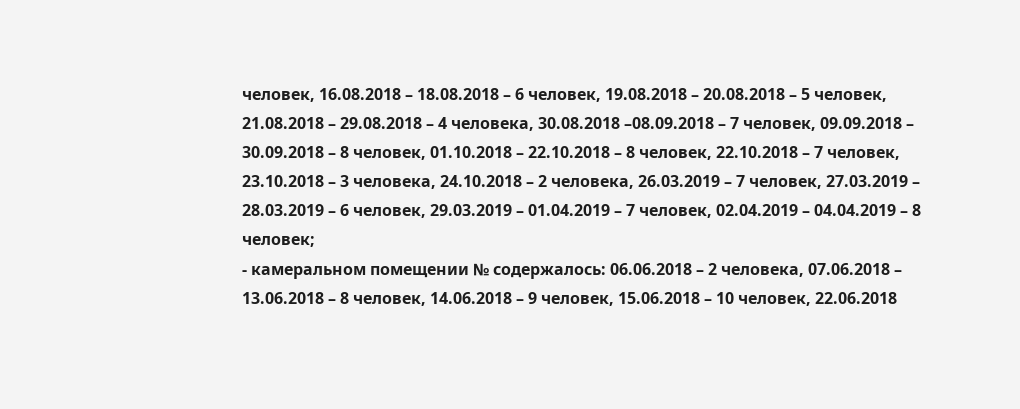человек, 16.08.2018 – 18.08.2018 – 6 человек, 19.08.2018 – 20.08.2018 – 5 человек, 21.08.2018 – 29.08.2018 – 4 человека, 30.08.2018 –08.09.2018 – 7 человек, 09.09.2018 – 30.09.2018 – 8 человек, 01.10.2018 – 22.10.2018 – 8 человек, 22.10.2018 – 7 человек, 23.10.2018 – 3 человека, 24.10.2018 – 2 человека, 26.03.2019 – 7 человек, 27.03.2019 – 28.03.2019 – 6 человек, 29.03.2019 – 01.04.2019 – 7 человек, 02.04.2019 – 04.04.2019 – 8 человек;
- камеральном помещении № содержалось: 06.06.2018 – 2 человека, 07.06.2018 – 13.06.2018 – 8 человек, 14.06.2018 – 9 человек, 15.06.2018 – 10 человек, 22.06.2018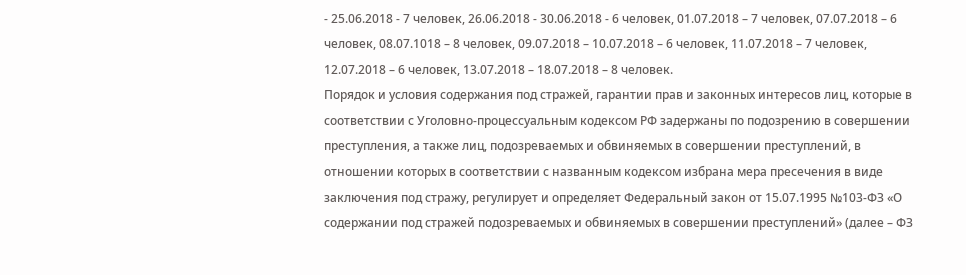- 25.06.2018 - 7 человек, 26.06.2018 - 30.06.2018 - 6 человек, 01.07.2018 – 7 человек, 07.07.2018 – 6 человек, 08.07.1018 – 8 человек, 09.07.2018 – 10.07.2018 – 6 человек, 11.07.2018 – 7 человек, 12.07.2018 – 6 человек, 13.07.2018 – 18.07.2018 – 8 человек.
Порядок и условия содержания под стражей, гарантии прав и законных интересов лиц, которые в соответствии с Уголовно-процессуальным кодексом РФ задержаны по подозрению в совершении преступления, а также лиц, подозреваемых и обвиняемых в совершении преступлений, в отношении которых в соответствии с названным кодексом избрана мера пресечения в виде заключения под стражу, регулирует и определяет Федеральный закон от 15.07.1995 №103-ФЗ «О содержании под стражей подозреваемых и обвиняемых в совершении преступлений» (далее – ФЗ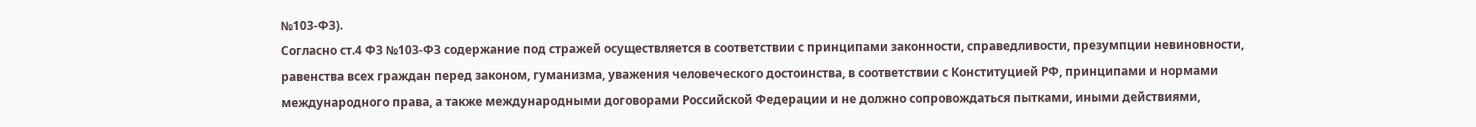№103-ФЗ).
Согласно ст.4 ФЗ №103-ФЗ содержание под стражей осуществляется в соответствии с принципами законности, справедливости, презумпции невиновности, равенства всех граждан перед законом, гуманизма, уважения человеческого достоинства, в соответствии с Конституцией РФ, принципами и нормами международного права, а также международными договорами Российской Федерации и не должно сопровождаться пытками, иными действиями,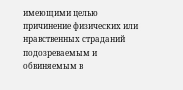имеющими целью причинение физических или нравственных страданий подозреваемым и обвиняемым в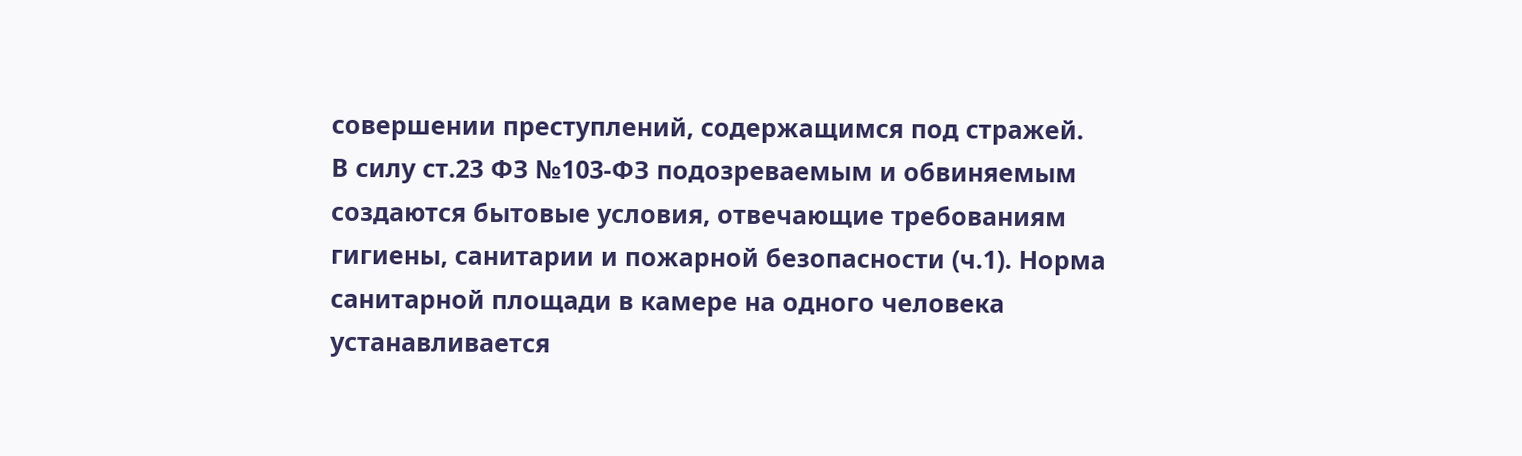совершении преступлений, содержащимся под стражей.
В силу ст.23 ФЗ №103-ФЗ подозреваемым и обвиняемым создаются бытовые условия, отвечающие требованиям гигиены, санитарии и пожарной безопасности (ч.1). Норма санитарной площади в камере на одного человека устанавливается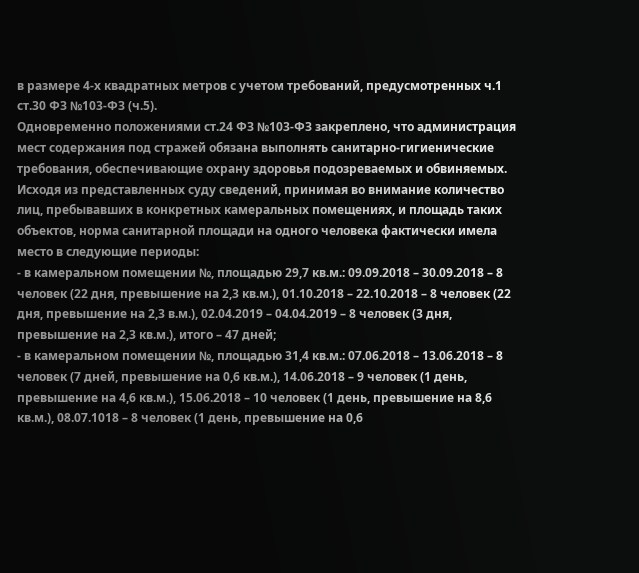в размере 4-х квадратных метров с учетом требований, предусмотренных ч.1 ст.30 ФЗ №103-ФЗ (ч.5).
Одновременно положениями ст.24 ФЗ №103-ФЗ закреплено, что администрация мест содержания под стражей обязана выполнять санитарно-гигиенические требования, обеспечивающие охрану здоровья подозреваемых и обвиняемых.
Исходя из представленных суду сведений, принимая во внимание количество лиц, пребывавших в конкретных камеральных помещениях, и площадь таких объектов, норма санитарной площади на одного человека фактически имела место в следующие периоды:
- в камеральном помещении №, площадью 29,7 кв.м.: 09.09.2018 – 30.09.2018 – 8 человек (22 дня, превышение на 2,3 кв.м.), 01.10.2018 – 22.10.2018 – 8 человек (22 дня, превышение на 2,3 в.м.), 02.04.2019 – 04.04.2019 – 8 человек (3 дня, превышение на 2,3 кв.м.), итого – 47 дней;
- в камеральном помещении №, площадью 31,4 кв.м.: 07.06.2018 – 13.06.2018 – 8 человек (7 дней, превышение на 0,6 кв.м.), 14.06.2018 – 9 человек (1 день, превышение на 4,6 кв.м.), 15.06.2018 – 10 человек (1 день, превышение на 8,6 кв.м.), 08.07.1018 – 8 человек (1 день, превышение на 0,6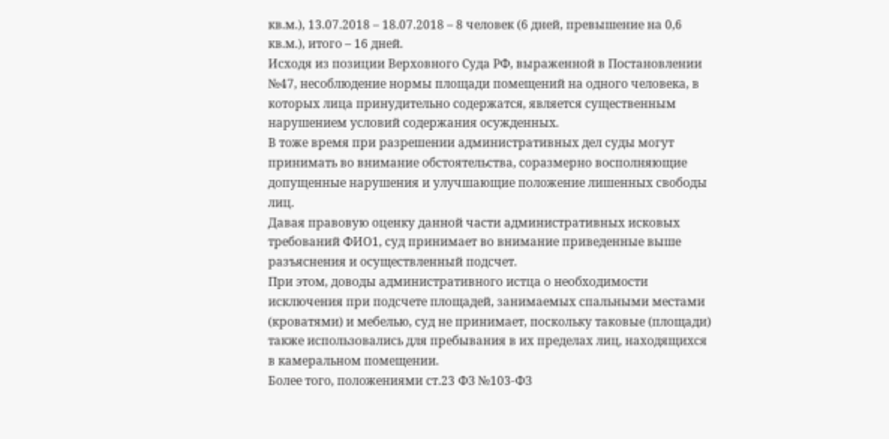кв.м.), 13.07.2018 – 18.07.2018 – 8 человек (6 дней, превышение на 0,6 кв.м.), итого – 16 дней.
Исходя из позиции Верховного Суда РФ, выраженной в Постановлении №47, несоблюдение нормы площади помещений на одного человека, в которых лица принудительно содержатся, является существенным нарушением условий содержания осужденных.
В тоже время при разрешении административных дел суды могут принимать во внимание обстоятельства, соразмерно восполняющие допущенные нарушения и улучшающие положение лишенных свободы лиц.
Давая правовую оценку данной части административных исковых требований ФИО1, суд принимает во внимание приведенные выше разъяснения и осуществленный подсчет.
При этом, доводы административного истца о необходимости исключения при подсчете площадей, занимаемых спальными местами (кроватями) и мебелью, суд не принимает, поскольку таковые (площади) также использовались для пребывания в их пределах лиц, находящихся в камеральном помещении.
Более того, положениями ст.23 ФЗ №103-ФЗ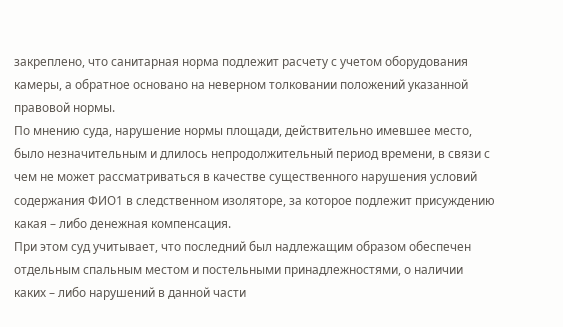закреплено, что санитарная норма подлежит расчету с учетом оборудования камеры, а обратное основано на неверном толковании положений указанной правовой нормы.
По мнению суда, нарушение нормы площади, действительно имевшее место, было незначительным и длилось непродолжительный период времени, в связи с чем не может рассматриваться в качестве существенного нарушения условий содержания ФИО1 в следственном изоляторе, за которое подлежит присуждению какая – либо денежная компенсация.
При этом суд учитывает, что последний был надлежащим образом обеспечен отдельным спальным местом и постельными принадлежностями, о наличии каких – либо нарушений в данной части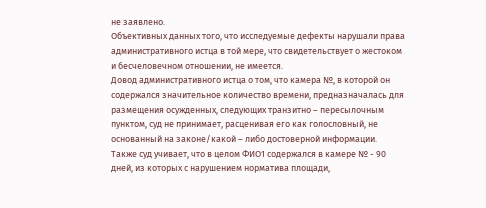не заявлено.
Объективных данных того, что исследуемые дефекты нарушали права административного истца в той мере, что свидетельствует о жестоком и бесчеловечном отношении, не имеется.
Довод административного истца о том, что камера №, в которой он содержался значительное количество времени, предназначалась для размещения осужденных, следующих транзитно – пересылочным пунктом, суд не принимает, расценивая его как голословный, не основанный на законе/какой – либо достоверной информации.
Также суд учивает, что в целом ФИО1 содержался в камере № - 90 дней, из которых с нарушением норматива площади,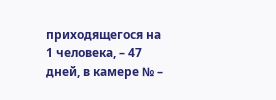приходящегося на 1 человека, – 47 дней, в камере № –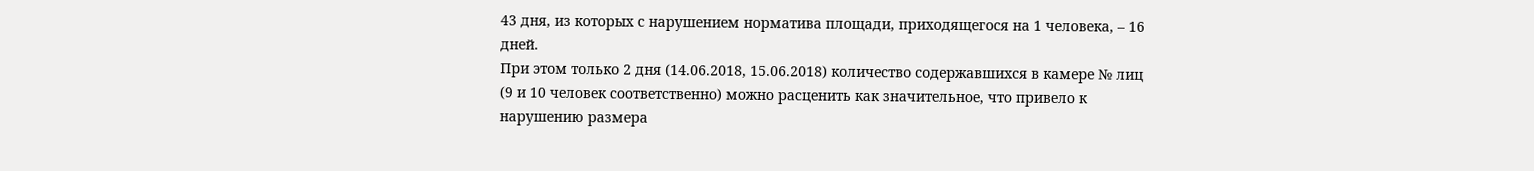43 дня, из которых с нарушением норматива площади, приходящегося на 1 человека, – 16 дней.
При этом только 2 дня (14.06.2018, 15.06.2018) количество содержавшихся в камере № лиц (9 и 10 человек соответственно) можно расценить как значительное, что привело к нарушению размера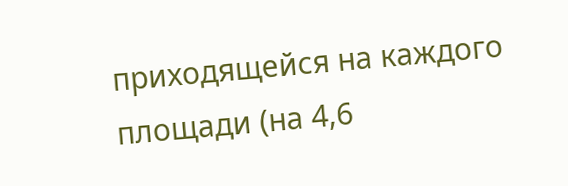приходящейся на каждого площади (на 4,6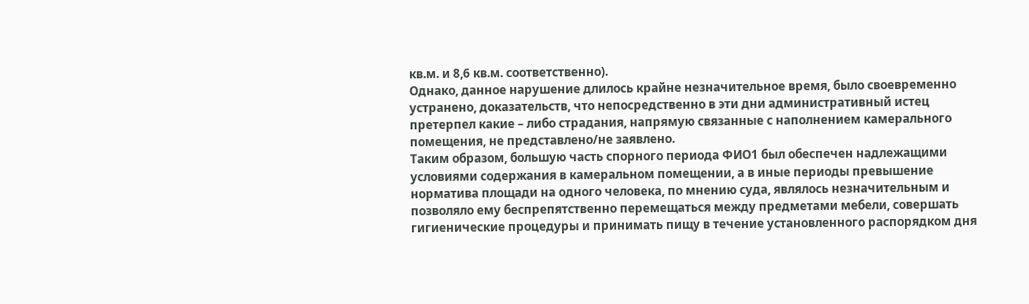кв.м. и 8,6 кв.м. соответственно).
Однако, данное нарушение длилось крайне незначительное время, было своевременно устранено, доказательств, что непосредственно в эти дни административный истец претерпел какие – либо страдания, напрямую связанные с наполнением камерального помещения, не представлено/не заявлено.
Таким образом, большую часть спорного периода ФИО1 был обеспечен надлежащими условиями содержания в камеральном помещении, а в иные периоды превышение норматива площади на одного человека, по мнению суда, являлось незначительным и позволяло ему беспрепятственно перемещаться между предметами мебели, совершать гигиенические процедуры и принимать пищу в течение установленного распорядком дня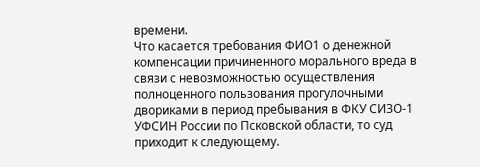времени.
Что касается требования ФИО1 о денежной компенсации причиненного морального вреда в связи с невозможностью осуществления полноценного пользования прогулочными двориками в период пребывания в ФКУ СИЗО-1 УФСИН России по Псковской области, то суд приходит к следующему.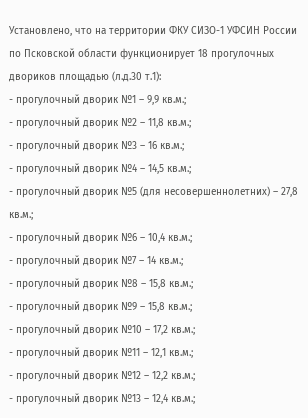Установлено, что на территории ФКУ СИЗО-1 УФСИН России по Псковской области функционирует 18 прогулочных двориков площадью (л.д.30 т.1):
- прогулочный дворик №1 – 9,9 кв.м.;
- прогулочный дворик №2 – 11,8 кв.м.;
- прогулочный дворик №3 – 16 кв.м.;
- прогулочный дворик №4 – 14,5 кв.м.;
- прогулочный дворик №5 (для несовершеннолетних) – 27,8 кв.м.;
- прогулочный дворик №6 – 10,4 кв.м.;
- прогулочный дворик №7 – 14 кв.м.;
- прогулочный дворик №8 – 15,8 кв.м.;
- прогулочный дворик №9 – 15,8 кв.м.;
- прогулочный дворик №10 – 17,2 кв.м.;
- прогулочный дворик №11 – 12,1 кв.м.;
- прогулочный дворик №12 – 12,2 кв.м.;
- прогулочный дворик №13 – 12,4 кв.м.;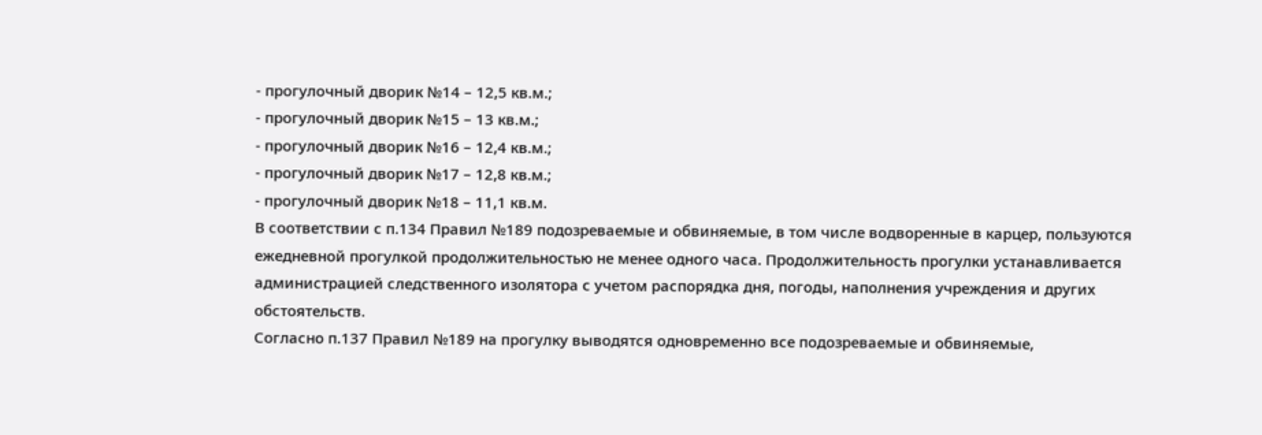- прогулочный дворик №14 – 12,5 кв.м.;
- прогулочный дворик №15 – 13 кв.м.;
- прогулочный дворик №16 – 12,4 кв.м.;
- прогулочный дворик №17 – 12,8 кв.м.;
- прогулочный дворик №18 – 11,1 кв.м.
В соответствии с п.134 Правил №189 подозреваемые и обвиняемые, в том числе водворенные в карцер, пользуются ежедневной прогулкой продолжительностью не менее одного часа. Продолжительность прогулки устанавливается администрацией следственного изолятора с учетом распорядка дня, погоды, наполнения учреждения и других обстоятельств.
Согласно п.137 Правил №189 на прогулку выводятся одновременно все подозреваемые и обвиняемые,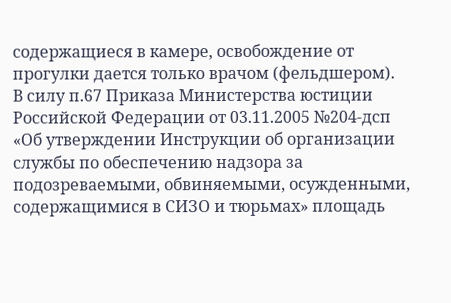содержащиеся в камере, освобождение от прогулки дается только врачом (фельдшером).
В силу п.67 Приказа Министерства юстиции Российской Федерации от 03.11.2005 №204-дсп «Об утверждении Инструкции об организации службы по обеспечению надзора за подозреваемыми, обвиняемыми, осужденными, содержащимися в СИЗО и тюрьмах» площадь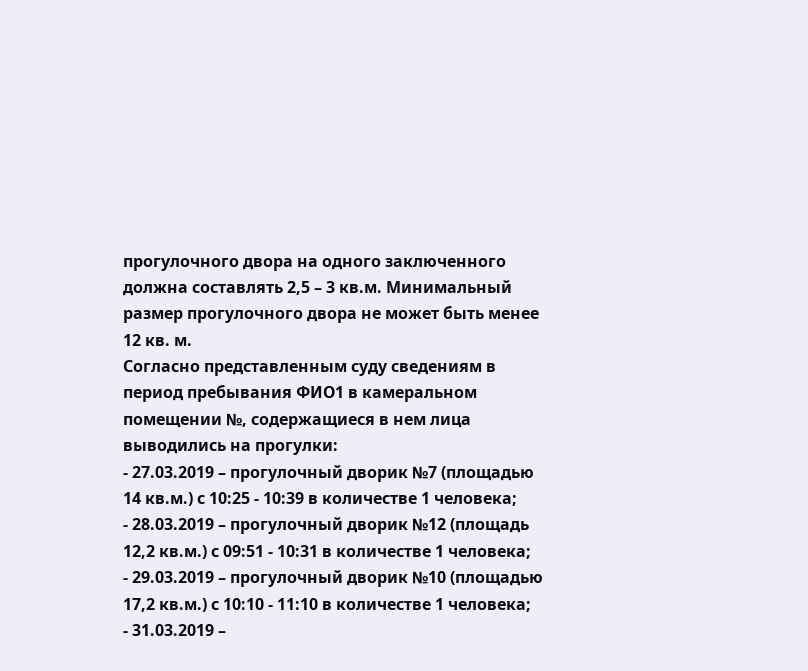прогулочного двора на одного заключенного должна составлять 2,5 – 3 кв.м. Минимальный размер прогулочного двора не может быть менее 12 кв. м.
Согласно представленным суду сведениям в период пребывания ФИО1 в камеральном помещении №, содержащиеся в нем лица выводились на прогулки:
- 27.03.2019 – прогулочный дворик №7 (площадью 14 кв.м.) с 10:25 - 10:39 в количестве 1 человека;
- 28.03.2019 – прогулочный дворик №12 (площадь 12,2 кв.м.) с 09:51 - 10:31 в количестве 1 человека;
- 29.03.2019 – прогулочный дворик №10 (площадью 17,2 кв.м.) с 10:10 - 11:10 в количестве 1 человека;
- 31.03.2019 –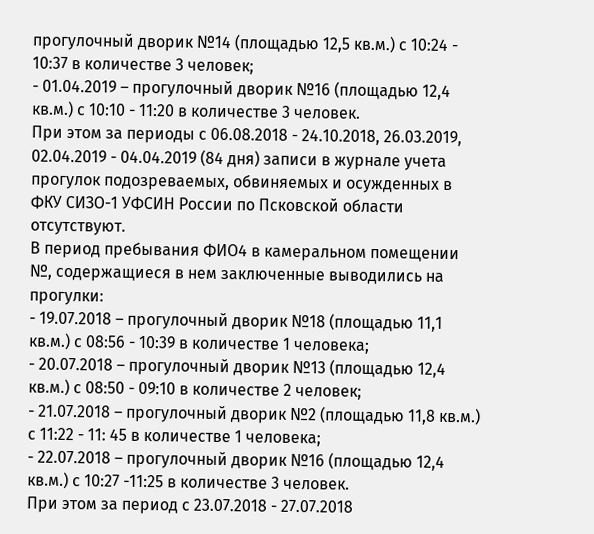прогулочный дворик №14 (площадью 12,5 кв.м.) с 10:24 - 10:37 в количестве 3 человек;
- 01.04.2019 – прогулочный дворик №16 (площадью 12,4 кв.м.) с 10:10 - 11:20 в количестве 3 человек.
При этом за периоды с 06.08.2018 - 24.10.2018, 26.03.2019, 02.04.2019 - 04.04.2019 (84 дня) записи в журнале учета прогулок подозреваемых, обвиняемых и осужденных в ФКУ СИЗО-1 УФСИН России по Псковской области отсутствуют.
В период пребывания ФИО4 в камеральном помещении №, содержащиеся в нем заключенные выводились на прогулки:
- 19.07.2018 – прогулочный дворик №18 (площадью 11,1 кв.м.) с 08:56 - 10:39 в количестве 1 человека;
- 20.07.2018 – прогулочный дворик №13 (площадью 12,4 кв.м.) с 08:50 - 09:10 в количестве 2 человек;
- 21.07.2018 – прогулочный дворик №2 (площадью 11,8 кв.м.) с 11:22 - 11: 45 в количестве 1 человека;
- 22.07.2018 – прогулочный дворик №16 (площадью 12,4 кв.м.) с 10:27 -11:25 в количестве 3 человек.
При этом за период с 23.07.2018 - 27.07.2018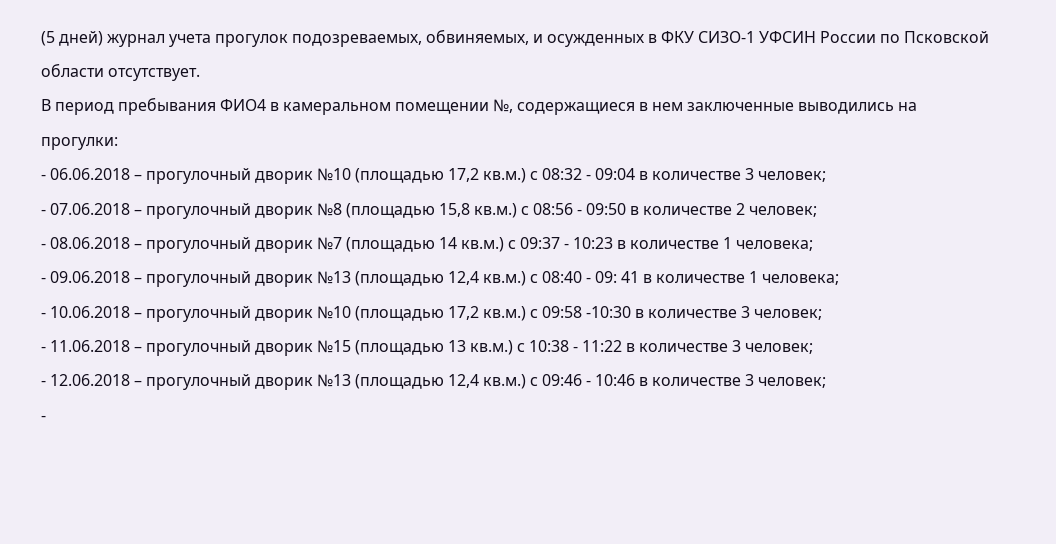(5 дней) журнал учета прогулок подозреваемых, обвиняемых, и осужденных в ФКУ СИЗО-1 УФСИН России по Псковской области отсутствует.
В период пребывания ФИО4 в камеральном помещении №, содержащиеся в нем заключенные выводились на прогулки:
- 06.06.2018 – прогулочный дворик №10 (площадью 17,2 кв.м.) с 08:32 - 09:04 в количестве 3 человек;
- 07.06.2018 – прогулочный дворик №8 (площадью 15,8 кв.м.) с 08:56 - 09:50 в количестве 2 человек;
- 08.06.2018 – прогулочный дворик №7 (площадью 14 кв.м.) с 09:37 - 10:23 в количестве 1 человека;
- 09.06.2018 – прогулочный дворик №13 (площадью 12,4 кв.м.) с 08:40 - 09: 41 в количестве 1 человека;
- 10.06.2018 – прогулочный дворик №10 (площадью 17,2 кв.м.) с 09:58 -10:30 в количестве 3 человек;
- 11.06.2018 – прогулочный дворик №15 (площадью 13 кв.м.) с 10:38 - 11:22 в количестве 3 человек;
- 12.06.2018 – прогулочный дворик №13 (площадью 12,4 кв.м.) с 09:46 - 10:46 в количестве 3 человек;
-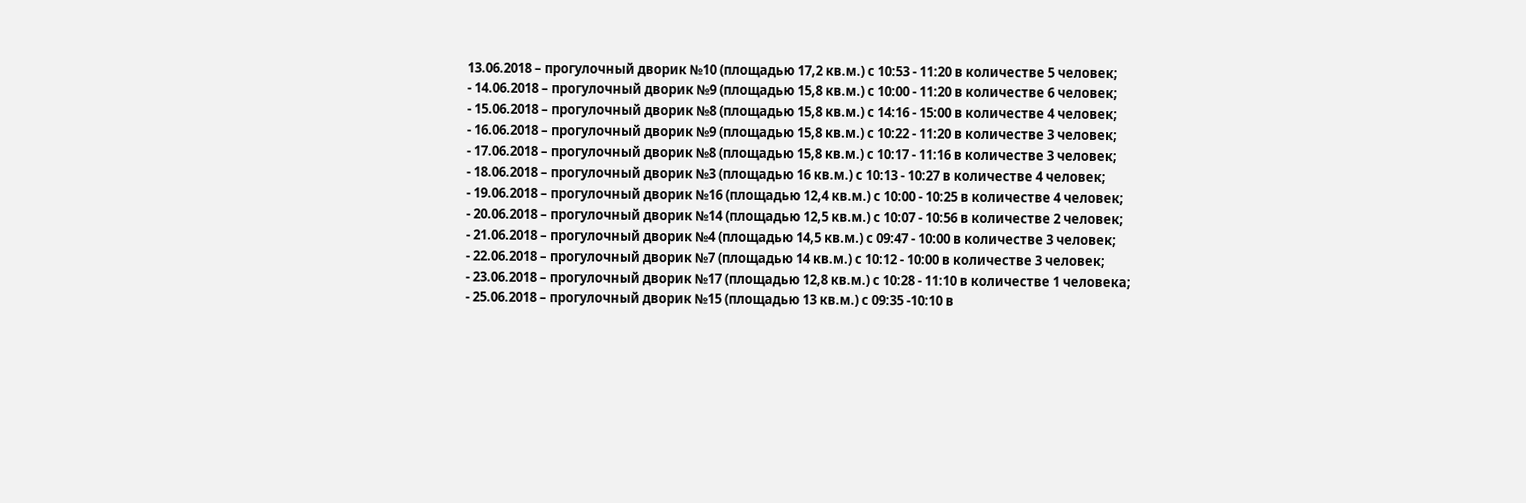13.06.2018 – прогулочный дворик №10 (площадью 17,2 кв.м.) с 10:53 - 11:20 в количестве 5 человек;
- 14.06.2018 – прогулочный дворик №9 (площадью 15,8 кв.м.) с 10:00 - 11:20 в количестве 6 человек;
- 15.06.2018 – прогулочный дворик №8 (площадью 15,8 кв.м.) с 14:16 - 15:00 в количестве 4 человек;
- 16.06.2018 – прогулочный дворик №9 (площадью 15,8 кв.м.) с 10:22 - 11:20 в количестве 3 человек;
- 17.06.2018 – прогулочный дворик №8 (площадью 15,8 кв.м.) с 10:17 - 11:16 в количестве 3 человек;
- 18.06.2018 – прогулочный дворик №3 (площадью 16 кв.м.) с 10:13 - 10:27 в количестве 4 человек;
- 19.06.2018 – прогулочный дворик №16 (площадью 12,4 кв.м.) с 10:00 - 10:25 в количестве 4 человек;
- 20.06.2018 – прогулочный дворик №14 (площадью 12,5 кв.м.) с 10:07 - 10:56 в количестве 2 человек;
- 21.06.2018 – прогулочный дворик №4 (площадью 14,5 кв.м.) с 09:47 - 10:00 в количестве 3 человек;
- 22.06.2018 – прогулочный дворик №7 (площадью 14 кв.м.) с 10:12 - 10:00 в количестве 3 человек;
- 23.06.2018 – прогулочный дворик №17 (площадью 12,8 кв.м.) с 10:28 - 11:10 в количестве 1 человека;
- 25.06.2018 – прогулочный дворик №15 (площадью 13 кв.м.) с 09:35 -10:10 в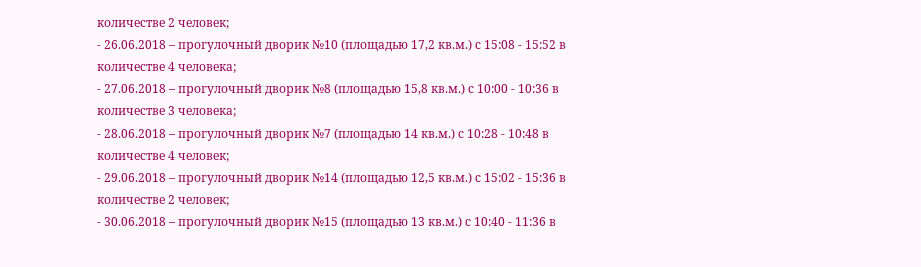количестве 2 человек;
- 26.06.2018 – прогулочный дворик №10 (площадью 17,2 кв.м.) с 15:08 - 15:52 в количестве 4 человека;
- 27.06.2018 – прогулочный дворик №8 (площадью 15,8 кв.м.) с 10:00 - 10:36 в количестве 3 человека;
- 28.06.2018 – прогулочный дворик №7 (площадью 14 кв.м.) с 10:28 - 10:48 в количестве 4 человек;
- 29.06.2018 – прогулочный дворик №14 (площадью 12,5 кв.м.) с 15:02 - 15:36 в количестве 2 человек;
- 30.06.2018 – прогулочный дворик №15 (площадью 13 кв.м.) с 10:40 - 11:36 в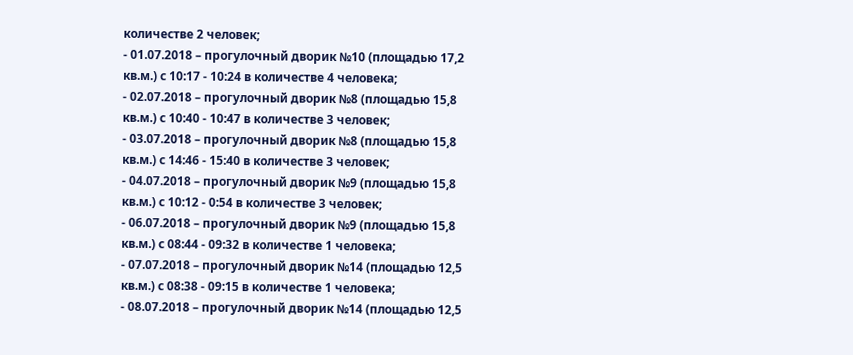количестве 2 человек;
- 01.07.2018 – прогулочный дворик №10 (площадью 17,2 кв.м.) с 10:17 - 10:24 в количестве 4 человека;
- 02.07.2018 – прогулочный дворик №8 (площадью 15,8 кв.м.) с 10:40 - 10:47 в количестве 3 человек;
- 03.07.2018 – прогулочный дворик №8 (площадью 15,8 кв.м.) с 14:46 - 15:40 в количестве 3 человек;
- 04.07.2018 – прогулочный дворик №9 (площадью 15,8 кв.м.) с 10:12 - 0:54 в количестве 3 человек;
- 06.07.2018 – прогулочный дворик №9 (площадью 15,8 кв.м.) с 08:44 - 09:32 в количестве 1 человека;
- 07.07.2018 – прогулочный дворик №14 (площадью 12,5 кв.м.) с 08:38 - 09:15 в количестве 1 человека;
- 08.07.2018 – прогулочный дворик №14 (площадью 12,5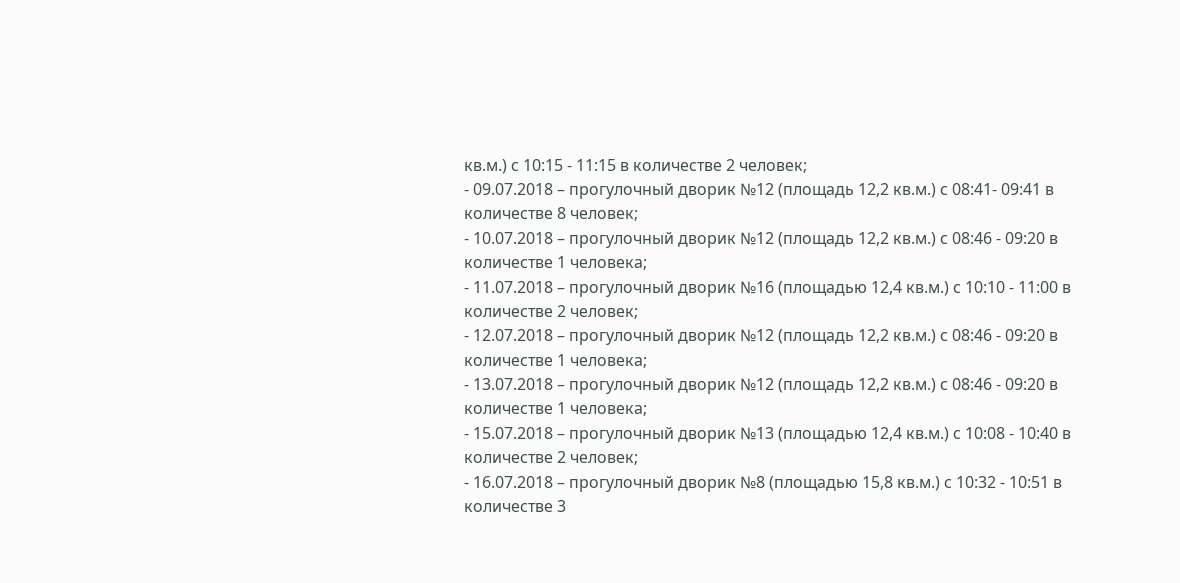кв.м.) с 10:15 - 11:15 в количестве 2 человек;
- 09.07.2018 – прогулочный дворик №12 (площадь 12,2 кв.м.) с 08:41- 09:41 в количестве 8 человек;
- 10.07.2018 – прогулочный дворик №12 (площадь 12,2 кв.м.) с 08:46 - 09:20 в количестве 1 человека;
- 11.07.2018 – прогулочный дворик №16 (площадью 12,4 кв.м.) с 10:10 - 11:00 в количестве 2 человек;
- 12.07.2018 – прогулочный дворик №12 (площадь 12,2 кв.м.) с 08:46 - 09:20 в количестве 1 человека;
- 13.07.2018 – прогулочный дворик №12 (площадь 12,2 кв.м.) с 08:46 - 09:20 в количестве 1 человека;
- 15.07.2018 – прогулочный дворик №13 (площадью 12,4 кв.м.) с 10:08 - 10:40 в количестве 2 человек;
- 16.07.2018 – прогулочный дворик №8 (площадью 15,8 кв.м.) с 10:32 - 10:51 в количестве 3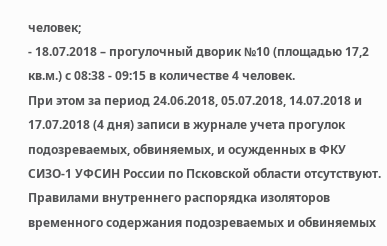человек;
- 18.07.2018 – прогулочный дворик №10 (площадью 17,2 кв.м.) с 08:38 - 09:15 в количестве 4 человек.
При этом за период 24.06.2018, 05.07.2018, 14.07.2018 и 17.07.2018 (4 дня) записи в журнале учета прогулок подозреваемых, обвиняемых, и осужденных в ФКУ СИЗО-1 УФСИН России по Псковской области отсутствуют.
Правилами внутреннего распорядка изоляторов временного содержания подозреваемых и обвиняемых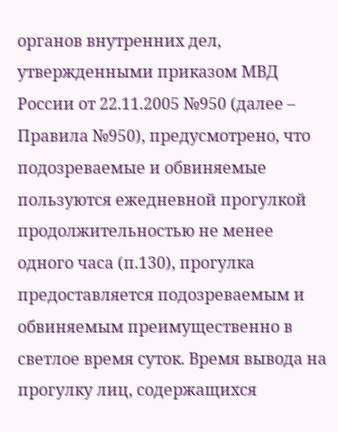органов внутренних дел, утвержденными приказом МВД России от 22.11.2005 №950 (далее – Правила №950), предусмотрено, что подозреваемые и обвиняемые пользуются ежедневной прогулкой продолжительностью не менее одного часа (п.130), прогулка предоставляется подозреваемым и обвиняемым преимущественно в светлое время суток. Время вывода на прогулку лиц, содержащихся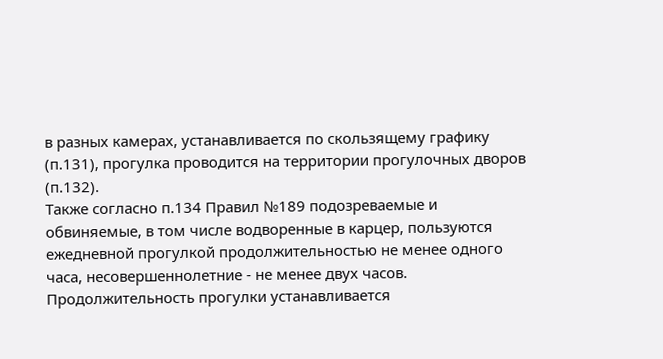в разных камерах, устанавливается по скользящему графику (п.131), прогулка проводится на территории прогулочных дворов (п.132).
Также согласно п.134 Правил №189 подозреваемые и обвиняемые, в том числе водворенные в карцер, пользуются ежедневной прогулкой продолжительностью не менее одного часа, несовершеннолетние - не менее двух часов. Продолжительность прогулки устанавливается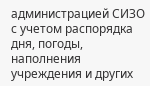администрацией СИЗО с учетом распорядка дня, погоды, наполнения учреждения и других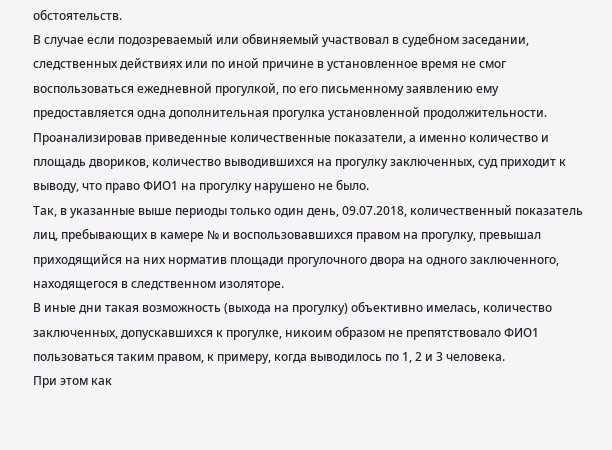обстоятельств.
В случае если подозреваемый или обвиняемый участвовал в судебном заседании, следственных действиях или по иной причине в установленное время не смог воспользоваться ежедневной прогулкой, по его письменному заявлению ему предоставляется одна дополнительная прогулка установленной продолжительности.
Проанализировав приведенные количественные показатели, а именно количество и площадь двориков, количество выводившихся на прогулку заключенных, суд приходит к выводу, что право ФИО1 на прогулку нарушено не было.
Так, в указанные выше периоды только один день, 09.07.2018, количественный показатель лиц, пребывающих в камере № и воспользовавшихся правом на прогулку, превышал приходящийся на них норматив площади прогулочного двора на одного заключенного, находящегося в следственном изоляторе.
В иные дни такая возможность (выхода на прогулку) объективно имелась, количество заключенных, допускавшихся к прогулке, никоим образом не препятствовало ФИО1 пользоваться таким правом, к примеру, когда выводилось по 1, 2 и 3 человека.
При этом как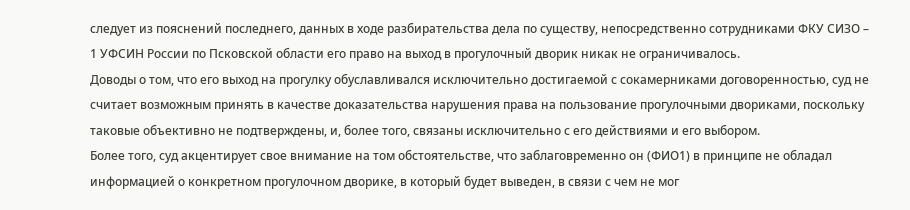следует из пояснений последнего, данных в ходе разбирательства дела по существу, непосредственно сотрудниками ФКУ СИЗО – 1 УФСИН России по Псковской области его право на выход в прогулочный дворик никак не ограничивалось.
Доводы о том, что его выход на прогулку обуславливался исключительно достигаемой с сокамерниками договоренностью, суд не считает возможным принять в качестве доказательства нарушения права на пользование прогулочными двориками, поскольку таковые объективно не подтверждены, и, более того, связаны исключительно с его действиями и его выбором.
Более того, суд акцентирует свое внимание на том обстоятельстве, что заблаговременно он (ФИО1) в принципе не обладал информацией о конкретном прогулочном дворике, в который будет выведен, в связи с чем не мог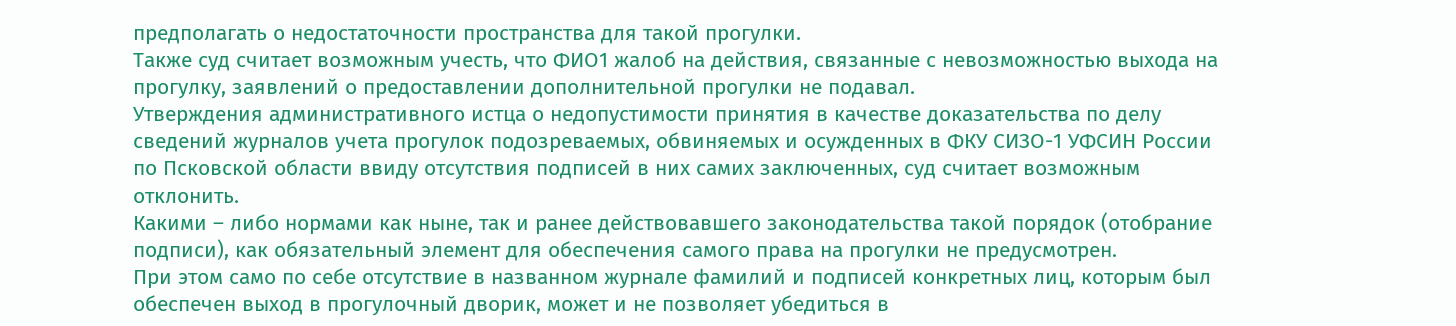предполагать о недостаточности пространства для такой прогулки.
Также суд считает возможным учесть, что ФИО1 жалоб на действия, связанные с невозможностью выхода на прогулку, заявлений о предоставлении дополнительной прогулки не подавал.
Утверждения административного истца о недопустимости принятия в качестве доказательства по делу сведений журналов учета прогулок подозреваемых, обвиняемых и осужденных в ФКУ СИЗО-1 УФСИН России по Псковской области ввиду отсутствия подписей в них самих заключенных, суд считает возможным отклонить.
Какими – либо нормами как ныне, так и ранее действовавшего законодательства такой порядок (отобрание подписи), как обязательный элемент для обеспечения самого права на прогулки не предусмотрен.
При этом само по себе отсутствие в названном журнале фамилий и подписей конкретных лиц, которым был обеспечен выход в прогулочный дворик, может и не позволяет убедиться в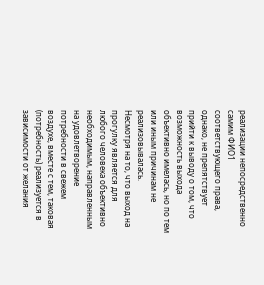реализации непосредственно самим ФИО1 соответствующего права, однако, не препятствует прийти к выводу о том, что возможность выхода объективно имелась, но по тем или иным причинам не реализовывалась.
Несмотря на то, что выход на прогулку является для любого человека объективно необходимым, направленным на удовлетворение потребности в свежем воздухе, вместе с тем, таковая (потребность) реализуется в зависимости от желания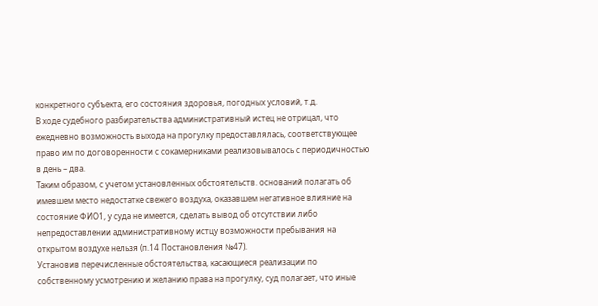конкретного субъекта, его состояния здоровья, погодных условий, т.д.
В ходе судебного разбирательства административный истец не отрицал, что ежедневно возможность выхода на прогулку предоставлялась, соответствующее право им по договоренности с сокамерниками реализовывалось с периодичностью в день – два.
Таким образом, с учетом установленных обстоятельств. оснований полагать об имевшем место недостатке свежего воздуха, оказавшем негативное влияние на состояние ФИО1, у суда не имеется, сделать вывод об отсутствии либо непредоставлении административному истцу возможности пребывания на открытом воздухе нельзя (п.14 Постановления №47).
Установив перечисленные обстоятельства, касающиеся реализации по собственному усмотрению и желанию права на прогулку, суд полагает, что иные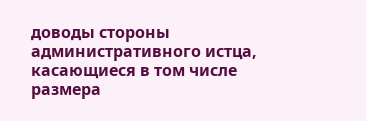доводы стороны административного истца, касающиеся в том числе размера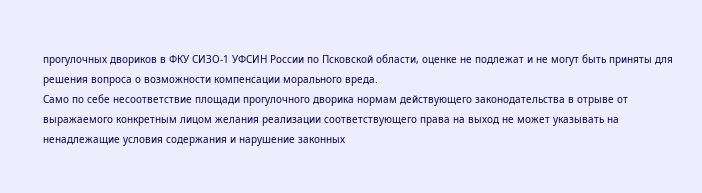прогулочных двориков в ФКУ СИЗО-1 УФСИН России по Псковской области, оценке не подлежат и не могут быть приняты для решения вопроса о возможности компенсации морального вреда.
Само по себе несоответствие площади прогулочного дворика нормам действующего законодательства в отрыве от выражаемого конкретным лицом желания реализации соответствующего права на выход не может указывать на ненадлежащие условия содержания и нарушение законных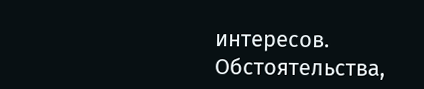интересов.
Обстоятельства,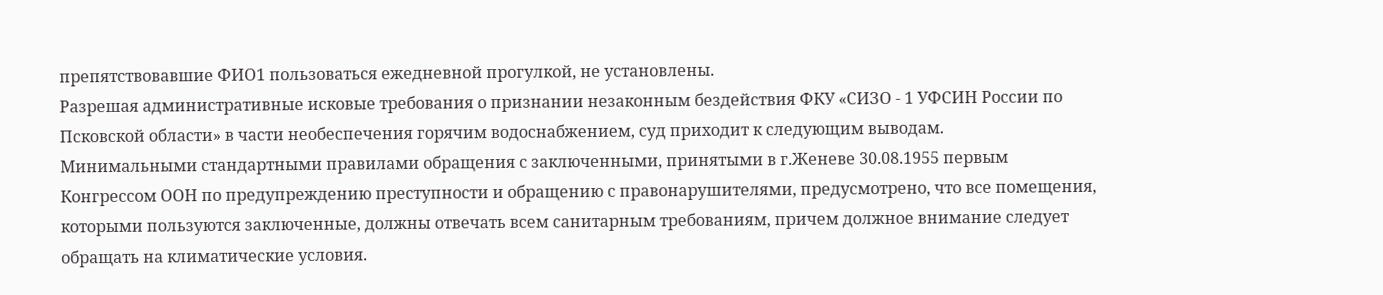препятствовавшие ФИО1 пользоваться ежедневной прогулкой, не установлены.
Разрешая административные исковые требования о признании незаконным бездействия ФКУ «СИЗО - 1 УФСИН России по Псковской области» в части необеспечения горячим водоснабжением, суд приходит к следующим выводам.
Минимальными стандартными правилами обращения с заключенными, принятыми в г.Женеве 30.08.1955 первым Конгрессом ООН по предупреждению преступности и обращению с правонарушителями, предусмотрено, что все помещения, которыми пользуются заключенные, должны отвечать всем санитарным требованиям, причем должное внимание следует обращать на климатические условия.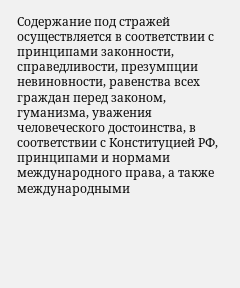Содержание под стражей осуществляется в соответствии с принципами законности, справедливости, презумпции невиновности, равенства всех граждан перед законом, гуманизма, уважения человеческого достоинства, в соответствии с Конституцией РФ, принципами и нормами международного права, а также международными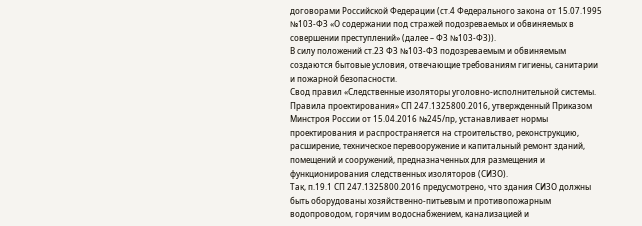договорами Российской Федерации (ст.4 Федерального закона от 15.07.1995 №103-ФЗ «О содержании под стражей подозреваемых и обвиняемых в совершении преступлений» (далее – ФЗ №103-ФЗ)).
В силу положений ст.23 ФЗ №103-ФЗ подозреваемым и обвиняемым создаются бытовые условия, отвечающие требованиям гигиены, санитарии и пожарной безопасности.
Свод правил «Следственные изоляторы уголовно-исполнительной системы. Правила проектирования» СП 247.1325800.2016, утвержденный Приказом Минстроя России от 15.04.2016 №245/пр, устанавливает нормы проектирования и распространяется на строительство, реконструкцию, расширение, техническое перевооружение и капитальный ремонт зданий, помещений и сооружений, предназначенных для размещения и функционирования следственных изоляторов (СИЗО).
Так, п.19.1 СП 247.1325800.2016 предусмотрено, что здания СИЗО должны быть оборудованы хозяйственно-питьевым и противопожарным водопроводом, горячим водоснабжением, канализацией и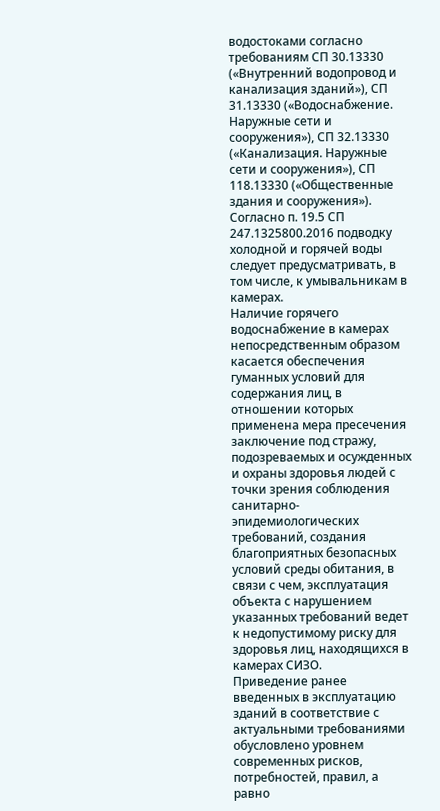водостоками согласно требованиям СП 30.13330 («Внутренний водопровод и канализация зданий»), СП 31.13330 («Водоснабжение. Наружные сети и сооружения»), СП 32.13330 («Канализация. Наружные сети и сооружения»), СП 118.13330 («Общественные здания и сооружения»).
Согласно п. 19.5 СП 247.1325800.2016 подводку холодной и горячей воды следует предусматривать, в том числе, к умывальникам в камерах.
Наличие горячего водоснабжение в камерах непосредственным образом касается обеспечения гуманных условий для содержания лиц, в отношении которых применена мера пресечения заключение под стражу, подозреваемых и осужденных и охраны здоровья людей с точки зрения соблюдения санитарно-эпидемиологических требований, создания благоприятных безопасных условий среды обитания, в связи с чем, эксплуатация объекта с нарушением указанных требований ведет к недопустимому риску для здоровья лиц, находящихся в камерах СИЗО.
Приведение ранее введенных в эксплуатацию зданий в соответствие с актуальными требованиями обусловлено уровнем современных рисков, потребностей, правил, а равно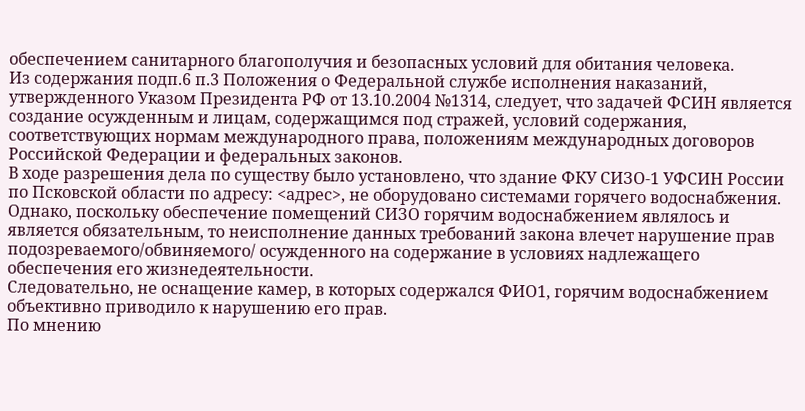обеспечением санитарного благополучия и безопасных условий для обитания человека.
Из содержания подп.6 п.3 Положения о Федеральной службе исполнения наказаний, утвержденного Указом Президента РФ от 13.10.2004 №1314, следует, что задачей ФСИН является создание осужденным и лицам, содержащимся под стражей, условий содержания, соответствующих нормам международного права, положениям международных договоров Российской Федерации и федеральных законов.
В ходе разрешения дела по существу было установлено, что здание ФКУ СИЗО-1 УФСИН России по Псковской области по адресу: <адрес>, не оборудовано системами горячего водоснабжения.
Однако, поскольку обеспечение помещений СИЗО горячим водоснабжением являлось и является обязательным, то неисполнение данных требований закона влечет нарушение прав подозреваемого/обвиняемого/ осужденного на содержание в условиях надлежащего обеспечения его жизнедеятельности.
Следовательно, не оснащение камер, в которых содержался ФИО1, горячим водоснабжением объективно приводило к нарушению его прав.
По мнению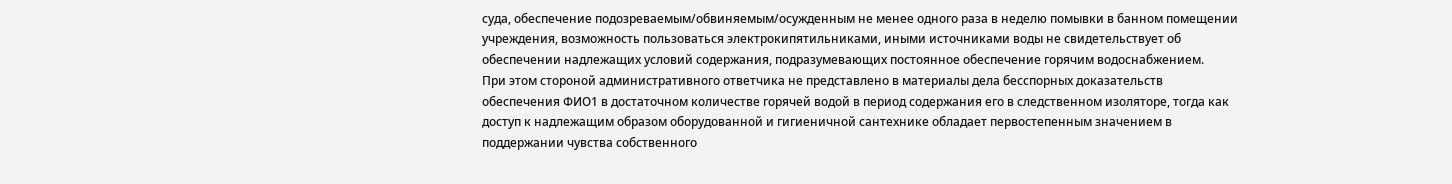суда, обеспечение подозреваемым/обвиняемым/осужденным не менее одного раза в неделю помывки в банном помещении учреждения, возможность пользоваться электрокипятильниками, иными источниками воды не свидетельствует об обеспечении надлежащих условий содержания, подразумевающих постоянное обеспечение горячим водоснабжением.
При этом стороной административного ответчика не представлено в материалы дела бесспорных доказательств обеспечения ФИО1 в достаточном количестве горячей водой в период содержания его в следственном изоляторе, тогда как доступ к надлежащим образом оборудованной и гигиеничной сантехнике обладает первостепенным значением в поддержании чувства собственного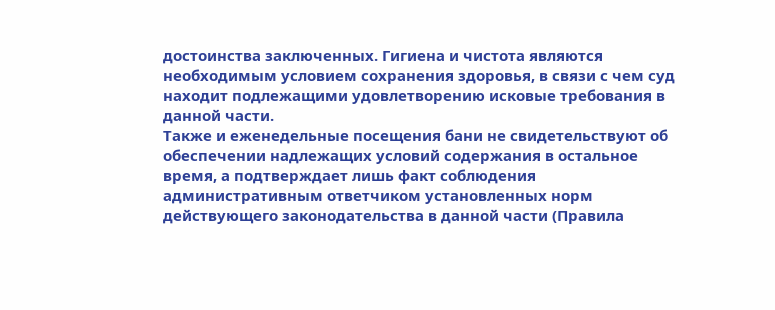достоинства заключенных. Гигиена и чистота являются необходимым условием сохранения здоровья, в связи с чем суд находит подлежащими удовлетворению исковые требования в данной части.
Также и еженедельные посещения бани не свидетельствуют об обеспечении надлежащих условий содержания в остальное время, а подтверждает лишь факт соблюдения административным ответчиком установленных норм действующего законодательства в данной части (Правила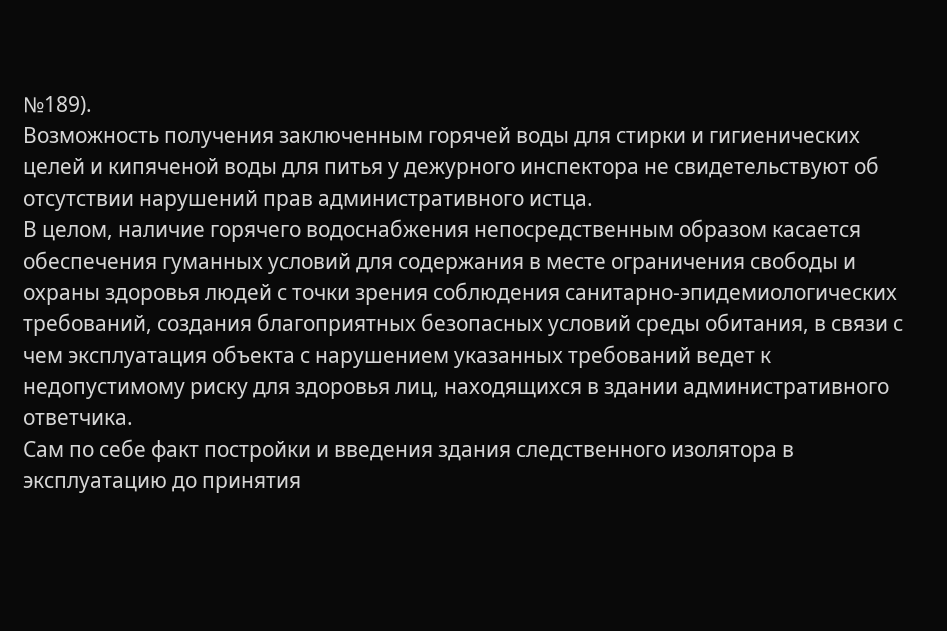№189).
Возможность получения заключенным горячей воды для стирки и гигиенических целей и кипяченой воды для питья у дежурного инспектора не свидетельствуют об отсутствии нарушений прав административного истца.
В целом, наличие горячего водоснабжения непосредственным образом касается обеспечения гуманных условий для содержания в месте ограничения свободы и охраны здоровья людей с точки зрения соблюдения санитарно-эпидемиологических требований, создания благоприятных безопасных условий среды обитания, в связи с чем эксплуатация объекта с нарушением указанных требований ведет к недопустимому риску для здоровья лиц, находящихся в здании административного ответчика.
Сам по себе факт постройки и введения здания следственного изолятора в эксплуатацию до принятия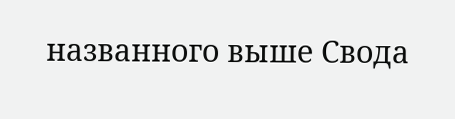названного выше Свода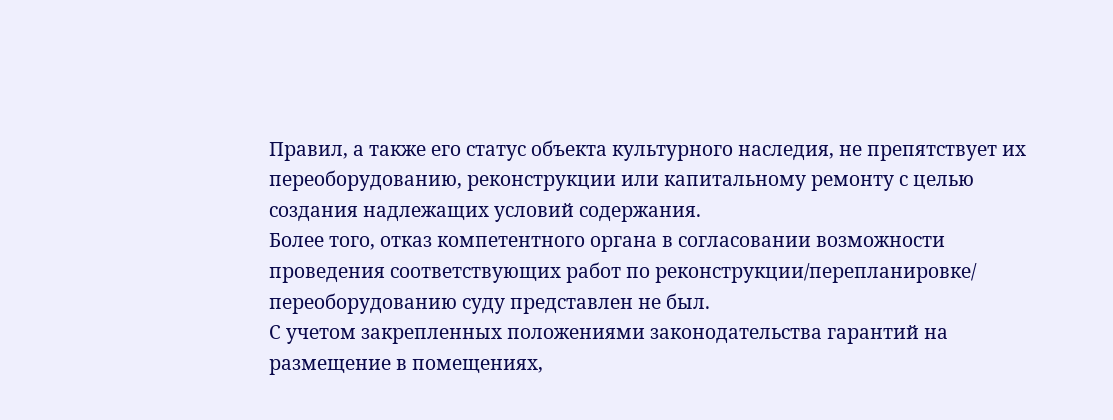Правил, а также его статус объекта культурного наследия, не препятствует их переоборудованию, реконструкции или капитальному ремонту с целью создания надлежащих условий содержания.
Более того, отказ компетентного органа в согласовании возможности проведения соответствующих работ по реконструкции/перепланировке/ переоборудованию суду представлен не был.
С учетом закрепленных положениями законодательства гарантий на размещение в помещениях,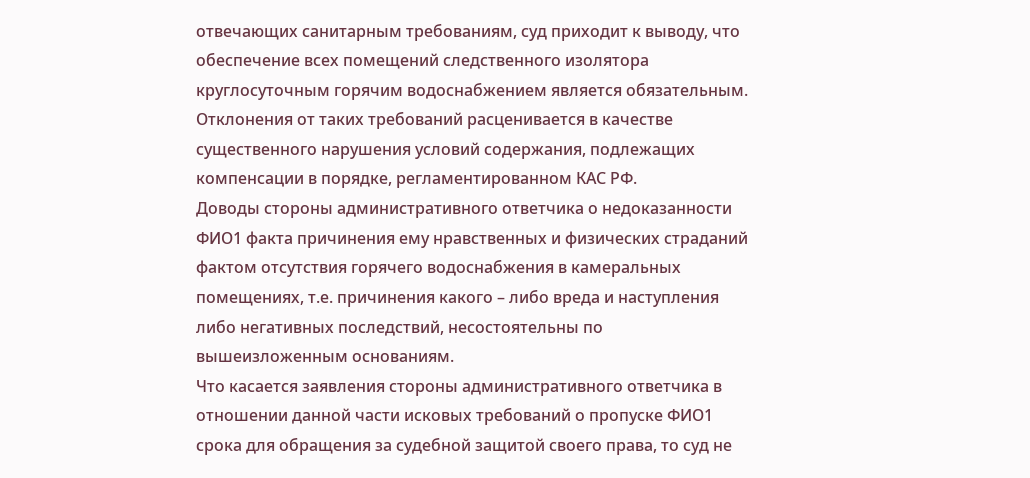отвечающих санитарным требованиям, суд приходит к выводу, что обеспечение всех помещений следственного изолятора круглосуточным горячим водоснабжением является обязательным.
Отклонения от таких требований расценивается в качестве существенного нарушения условий содержания, подлежащих компенсации в порядке, регламентированном КАС РФ.
Доводы стороны административного ответчика о недоказанности ФИО1 факта причинения ему нравственных и физических страданий фактом отсутствия горячего водоснабжения в камеральных помещениях, т.е. причинения какого – либо вреда и наступления либо негативных последствий, несостоятельны по вышеизложенным основаниям.
Что касается заявления стороны административного ответчика в отношении данной части исковых требований о пропуске ФИО1 срока для обращения за судебной защитой своего права, то суд не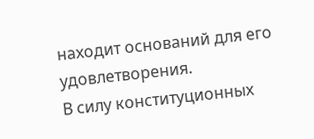находит оснований для его удовлетворения.
В силу конституционных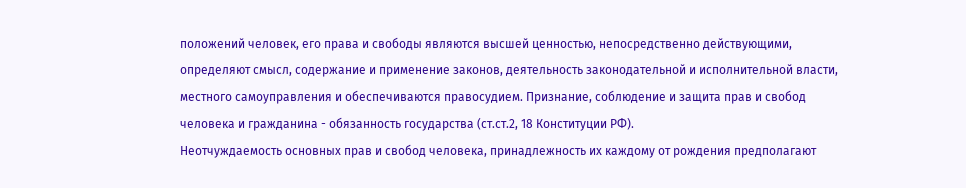положений человек, его права и свободы являются высшей ценностью, непосредственно действующими, определяют смысл, содержание и применение законов, деятельность законодательной и исполнительной власти, местного самоуправления и обеспечиваются правосудием. Признание, соблюдение и защита прав и свобод человека и гражданина - обязанность государства (ст.ст.2, 18 Конституции РФ).
Неотчуждаемость основных прав и свобод человека, принадлежность их каждому от рождения предполагают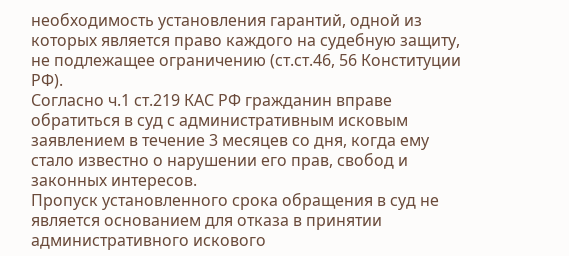необходимость установления гарантий, одной из которых является право каждого на судебную защиту, не подлежащее ограничению (ст.ст.46, 56 Конституции РФ).
Согласно ч.1 ст.219 КАС РФ гражданин вправе обратиться в суд с административным исковым заявлением в течение 3 месяцев со дня, когда ему стало известно о нарушении его прав, свобод и законных интересов.
Пропуск установленного срока обращения в суд не является основанием для отказа в принятии административного искового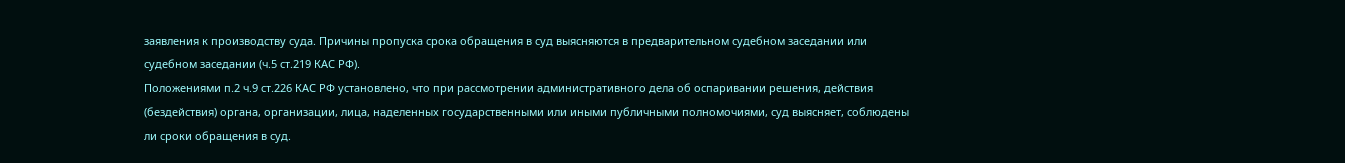заявления к производству суда. Причины пропуска срока обращения в суд выясняются в предварительном судебном заседании или судебном заседании (ч.5 ст.219 КАС РФ).
Положениями п.2 ч.9 ст.226 КАС РФ установлено, что при рассмотрении административного дела об оспаривании решения, действия (бездействия) органа, организации, лица, наделенных государственными или иными публичными полномочиями, суд выясняет, соблюдены ли сроки обращения в суд.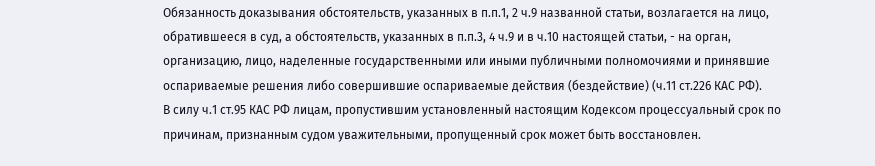Обязанность доказывания обстоятельств, указанных в п.п.1, 2 ч.9 названной статьи, возлагается на лицо, обратившееся в суд, а обстоятельств, указанных в п.п.3, 4 ч.9 и в ч.10 настоящей статьи, - на орган, организацию, лицо, наделенные государственными или иными публичными полномочиями и принявшие оспариваемые решения либо совершившие оспариваемые действия (бездействие) (ч.11 ст.226 КАС РФ).
В силу ч.1 ст.95 КАС РФ лицам, пропустившим установленный настоящим Кодексом процессуальный срок по причинам, признанным судом уважительными, пропущенный срок может быть восстановлен.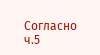Согласно ч.5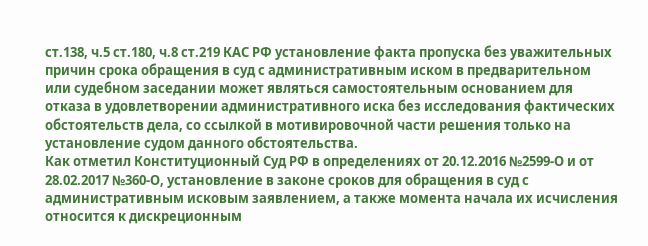ст.138, ч.5 ст.180, ч.8 ст.219 КАС РФ установление факта пропуска без уважительных причин срока обращения в суд с административным иском в предварительном или судебном заседании может являться самостоятельным основанием для отказа в удовлетворении административного иска без исследования фактических обстоятельств дела, со ссылкой в мотивировочной части решения только на установление судом данного обстоятельства.
Как отметил Конституционный Суд РФ в определениях от 20.12.2016 №2599-О и от 28.02.2017 №360-О, установление в законе сроков для обращения в суд с административным исковым заявлением, а также момента начала их исчисления относится к дискреционным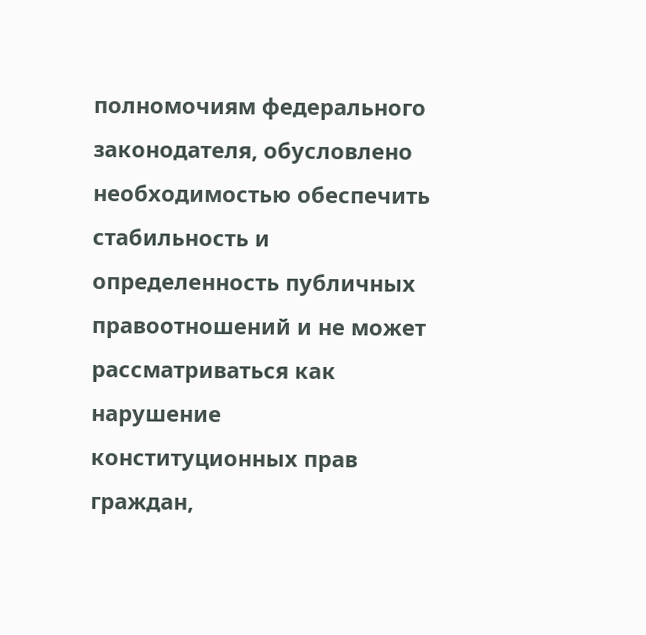полномочиям федерального законодателя, обусловлено необходимостью обеспечить стабильность и определенность публичных правоотношений и не может рассматриваться как нарушение конституционных прав граждан,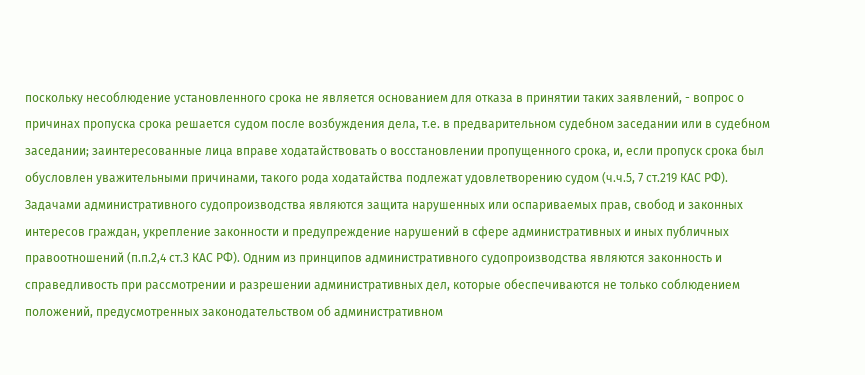поскольку несоблюдение установленного срока не является основанием для отказа в принятии таких заявлений, - вопрос о причинах пропуска срока решается судом после возбуждения дела, т.е. в предварительном судебном заседании или в судебном заседании; заинтересованные лица вправе ходатайствовать о восстановлении пропущенного срока, и, если пропуск срока был обусловлен уважительными причинами, такого рода ходатайства подлежат удовлетворению судом (ч.ч.5, 7 ст.219 КАС РФ).
Задачами административного судопроизводства являются защита нарушенных или оспариваемых прав, свобод и законных интересов граждан, укрепление законности и предупреждение нарушений в сфере административных и иных публичных правоотношений (п.п.2,4 ст.3 КАС РФ). Одним из принципов административного судопроизводства являются законность и справедливость при рассмотрении и разрешении административных дел, которые обеспечиваются не только соблюдением положений, предусмотренных законодательством об административном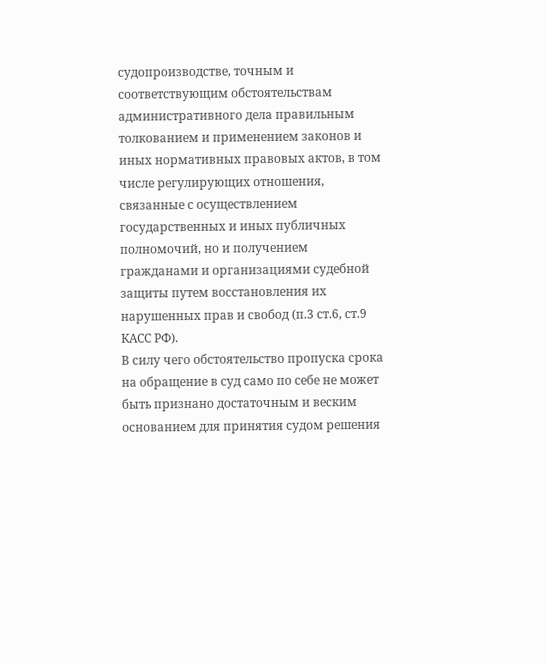судопроизводстве, точным и соответствующим обстоятельствам административного дела правильным толкованием и применением законов и иных нормативных правовых актов, в том числе регулирующих отношения, связанные с осуществлением государственных и иных публичных полномочий, но и получением гражданами и организациями судебной защиты путем восстановления их нарушенных прав и свобод (п.3 ст.6, ст.9 КАСС РФ).
В силу чего обстоятельство пропуска срока на обращение в суд само по себе не может быть признано достаточным и веским основанием для принятия судом решения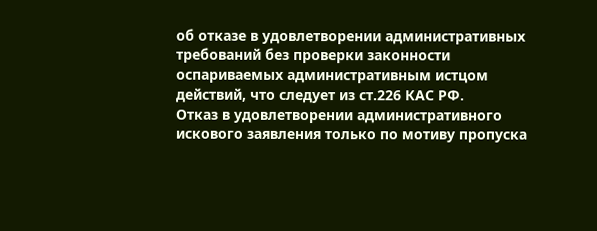об отказе в удовлетворении административных требований без проверки законности оспариваемых административным истцом действий, что следует из ст.226 КАС РФ.
Отказ в удовлетворении административного искового заявления только по мотиву пропуска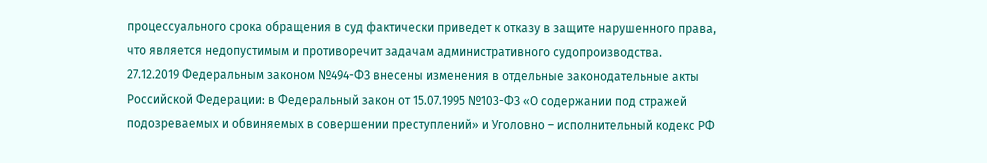процессуального срока обращения в суд фактически приведет к отказу в защите нарушенного права, что является недопустимым и противоречит задачам административного судопроизводства.
27.12.2019 Федеральным законом №494-ФЗ внесены изменения в отдельные законодательные акты Российской Федерации: в Федеральный закон от 15.07.1995 №103-ФЗ «О содержании под стражей подозреваемых и обвиняемых в совершении преступлений» и Уголовно – исполнительный кодекс РФ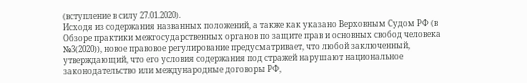(вступление в силу 27.01.2020).
Исходя из содержания названных положений, а также как указано Верховным Судом РФ (в Обзоре практики межгосударственных органов по защите прав и основных свобод человека №3(2020)), новое правовое регулирование предусматривает, что любой заключенный, утверждающий, что его условия содержания под стражей нарушают национальное законодательство или международные договоры РФ,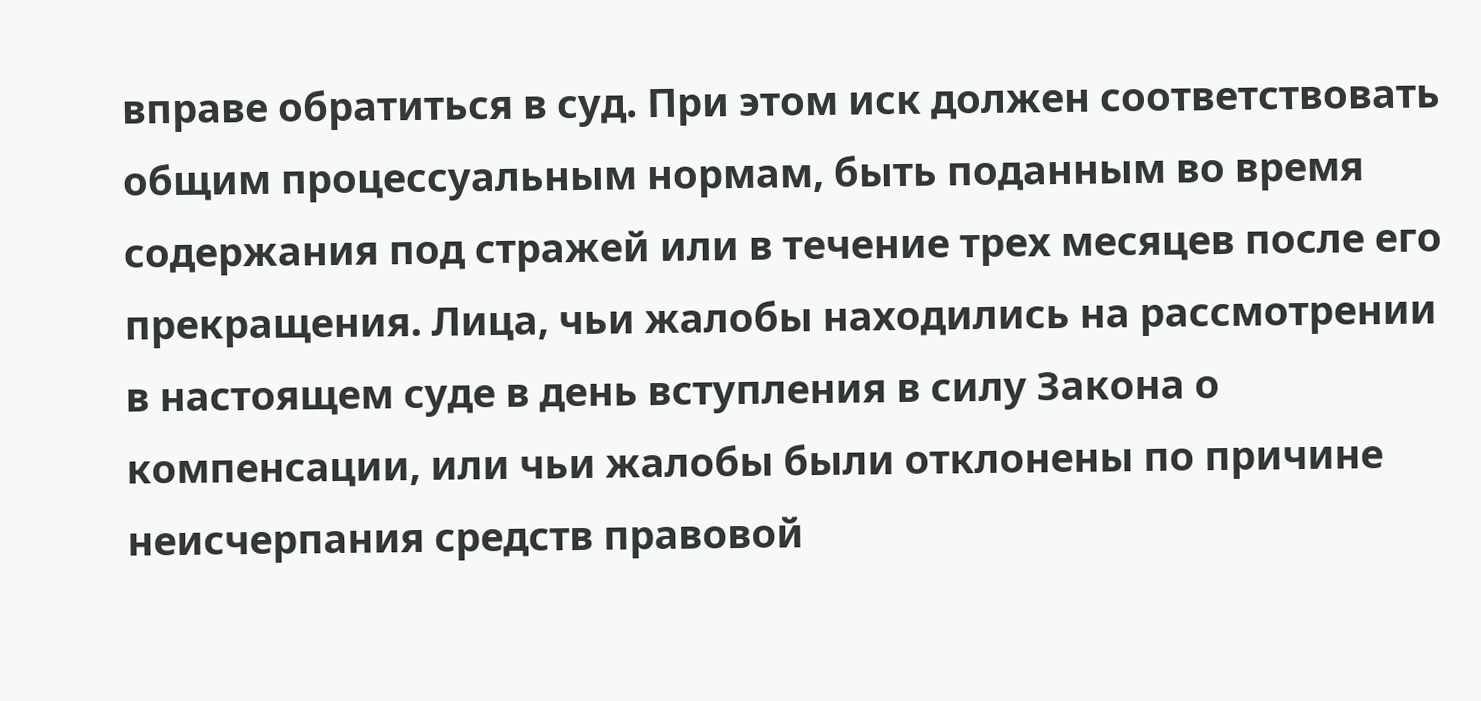вправе обратиться в суд. При этом иск должен соответствовать общим процессуальным нормам, быть поданным во время содержания под стражей или в течение трех месяцев после его прекращения. Лица, чьи жалобы находились на рассмотрении в настоящем суде в день вступления в силу Закона о компенсации, или чьи жалобы были отклонены по причине неисчерпания средств правовой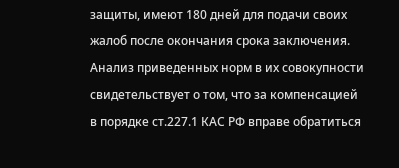защиты, имеют 180 дней для подачи своих жалоб после окончания срока заключения.
Анализ приведенных норм в их совокупности свидетельствует о том, что за компенсацией в порядке ст.227.1 КАС РФ вправе обратиться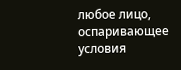любое лицо, оспаривающее условия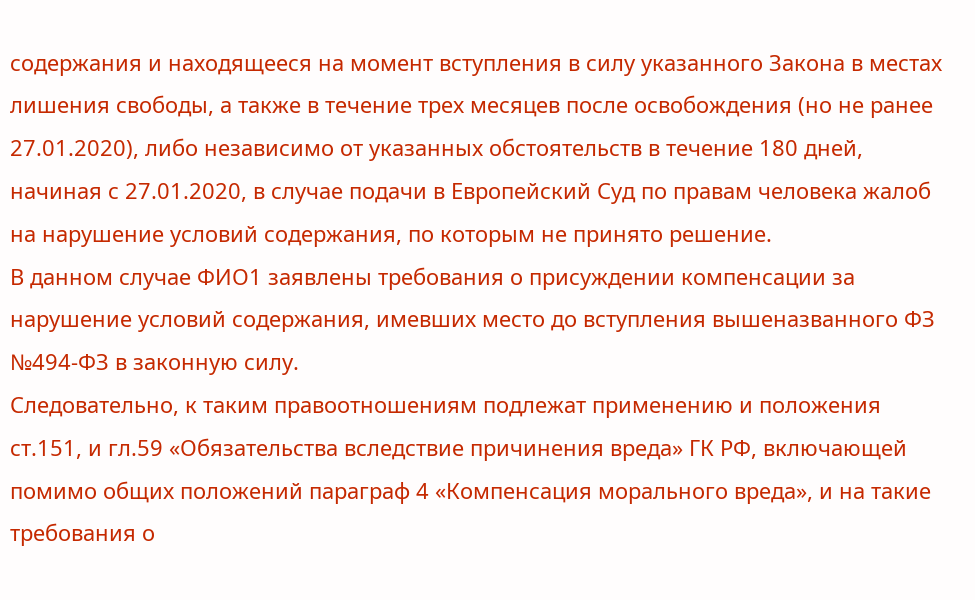содержания и находящееся на момент вступления в силу указанного Закона в местах лишения свободы, а также в течение трех месяцев после освобождения (но не ранее 27.01.2020), либо независимо от указанных обстоятельств в течение 180 дней, начиная с 27.01.2020, в случае подачи в Европейский Суд по правам человека жалоб на нарушение условий содержания, по которым не принято решение.
В данном случае ФИО1 заявлены требования о присуждении компенсации за нарушение условий содержания, имевших место до вступления вышеназванного ФЗ №494-ФЗ в законную силу.
Следовательно, к таким правоотношениям подлежат применению и положения ст.151, и гл.59 «Обязательства вследствие причинения вреда» ГК РФ, включающей помимо общих положений параграф 4 «Компенсация морального вреда», и на такие требования о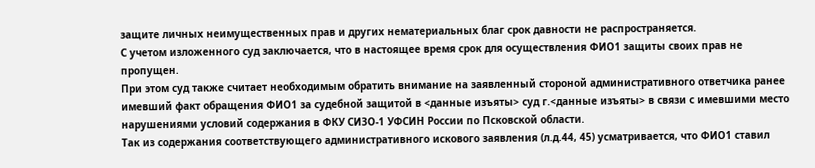защите личных неимущественных прав и других нематериальных благ срок давности не распространяется.
С учетом изложенного суд заключается, что в настоящее время срок для осуществления ФИО1 защиты своих прав не пропущен.
При этом суд также считает необходимым обратить внимание на заявленный стороной административного ответчика ранее имевший факт обращения ФИО1 за судебной защитой в <данные изъяты> суд г.<данные изъяты> в связи с имевшими место нарушениями условий содержания в ФКУ СИЗО-1 УФСИН России по Псковской области.
Так из содержания соответствующего административного искового заявления (л.д.44, 45) усматривается, что ФИО1 ставил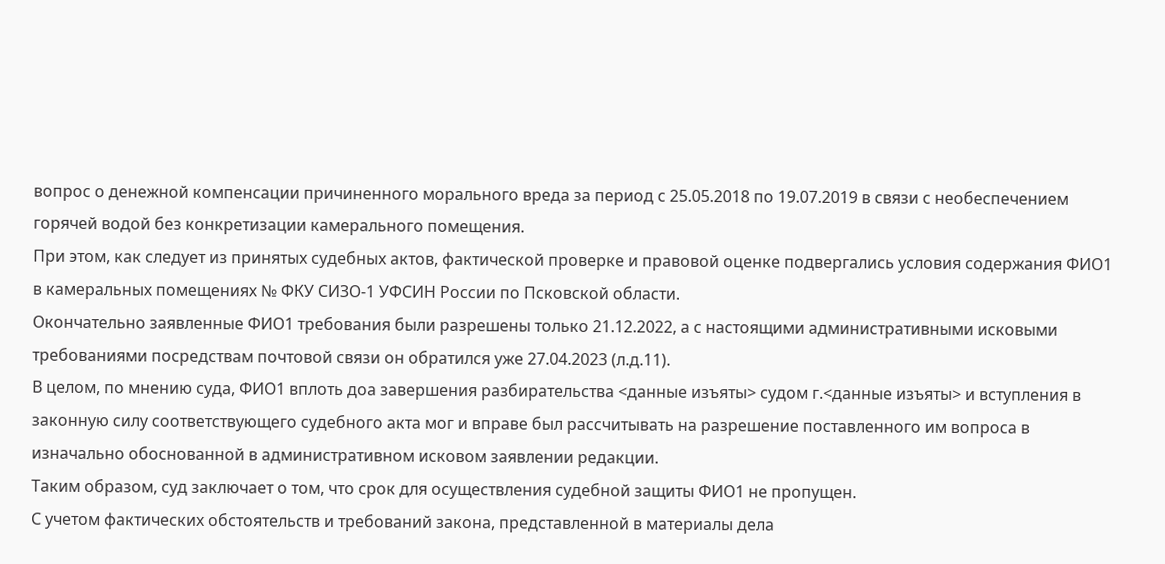вопрос о денежной компенсации причиненного морального вреда за период с 25.05.2018 по 19.07.2019 в связи с необеспечением горячей водой без конкретизации камерального помещения.
При этом, как следует из принятых судебных актов, фактической проверке и правовой оценке подвергались условия содержания ФИО1 в камеральных помещениях № ФКУ СИЗО-1 УФСИН России по Псковской области.
Окончательно заявленные ФИО1 требования были разрешены только 21.12.2022, а с настоящими административными исковыми требованиями посредствам почтовой связи он обратился уже 27.04.2023 (л.д.11).
В целом, по мнению суда, ФИО1 вплоть доа завершения разбирательства <данные изъяты> судом г.<данные изъяты> и вступления в законную силу соответствующего судебного акта мог и вправе был рассчитывать на разрешение поставленного им вопроса в изначально обоснованной в административном исковом заявлении редакции.
Таким образом, суд заключает о том, что срок для осуществления судебной защиты ФИО1 не пропущен.
С учетом фактических обстоятельств и требований закона, представленной в материалы дела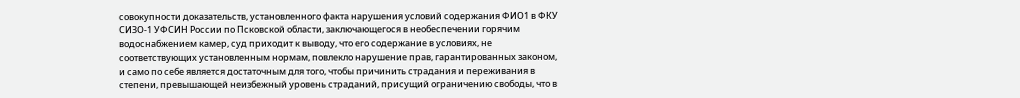совокупности доказательств, установленного факта нарушения условий содержания ФИО1 в ФКУ СИЗО-1 УФСИН России по Псковской области, заключающегося в необеспечении горячим водоснабжением камер, суд приходит к выводу, что его содержание в условиях, не соответствующих установленным нормам, повлекло нарушение прав, гарантированных законом, и само по себе является достаточным для того, чтобы причинить страдания и переживания в степени, превышающей неизбежный уровень страданий, присущий ограничению свободы, что в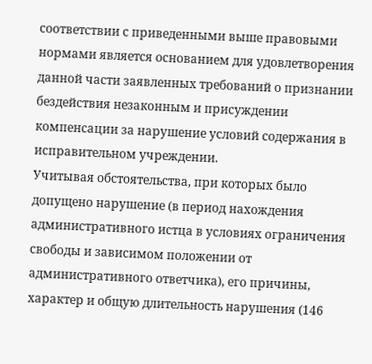соответствии с приведенными выше правовыми нормами является основанием для удовлетворения данной части заявленных требований о признании бездействия незаконным и присуждении компенсации за нарушение условий содержания в исправительном учреждении.
Учитывая обстоятельства, при которых было допущено нарушение (в период нахождения административного истца в условиях ограничения свободы и зависимом положении от административного ответчика), его причины, характер и общую длительность нарушения (146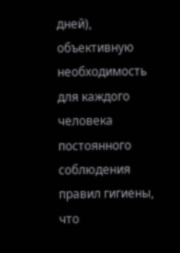дней), объективную необходимость для каждого человека постоянного соблюдения правил гигиены, что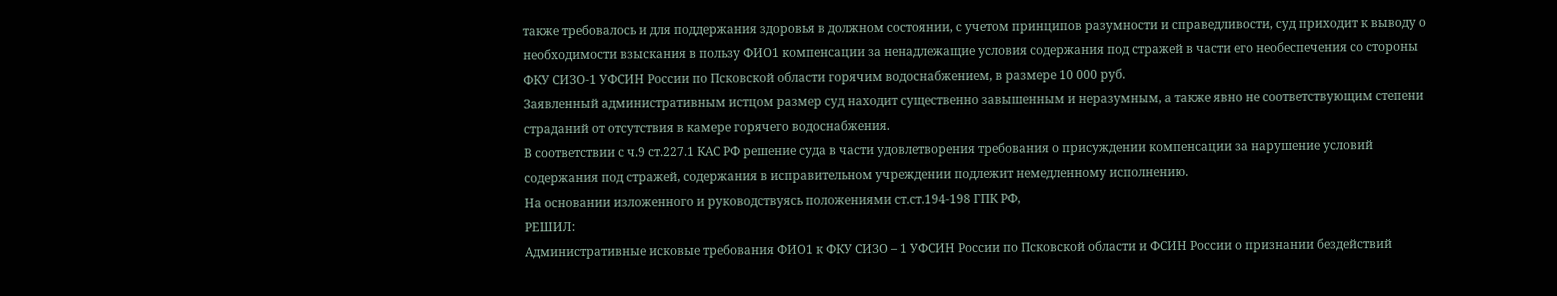также требовалось и для поддержания здоровья в должном состоянии, с учетом принципов разумности и справедливости, суд приходит к выводу о необходимости взыскания в пользу ФИО1 компенсации за ненадлежащие условия содержания под стражей в части его необеспечения со стороны ФКУ СИЗО-1 УФСИН России по Псковской области горячим водоснабжением, в размере 10 000 руб.
Заявленный административным истцом размер суд находит существенно завышенным и неразумным, а также явно не соответствующим степени страданий от отсутствия в камере горячего водоснабжения.
В соответствии с ч.9 ст.227.1 КАС РФ решение суда в части удовлетворения требования о присуждении компенсации за нарушение условий содержания под стражей, содержания в исправительном учреждении подлежит немедленному исполнению.
На основании изложенного и руководствуясь положениями ст.ст.194-198 ГПК РФ,
РЕШИЛ:
Административные исковые требования ФИО1 к ФКУ СИЗО – 1 УФСИН России по Псковской области и ФСИН России о признании бездействий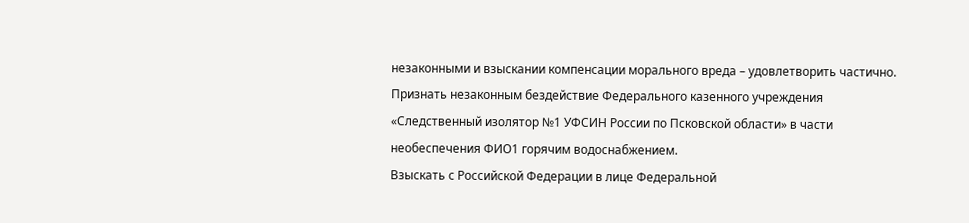незаконными и взыскании компенсации морального вреда – удовлетворить частично.
Признать незаконным бездействие Федерального казенного учреждения «Следственный изолятор №1 УФСИН России по Псковской области» в части необеспечения ФИО1 горячим водоснабжением.
Взыскать с Российской Федерации в лице Федеральной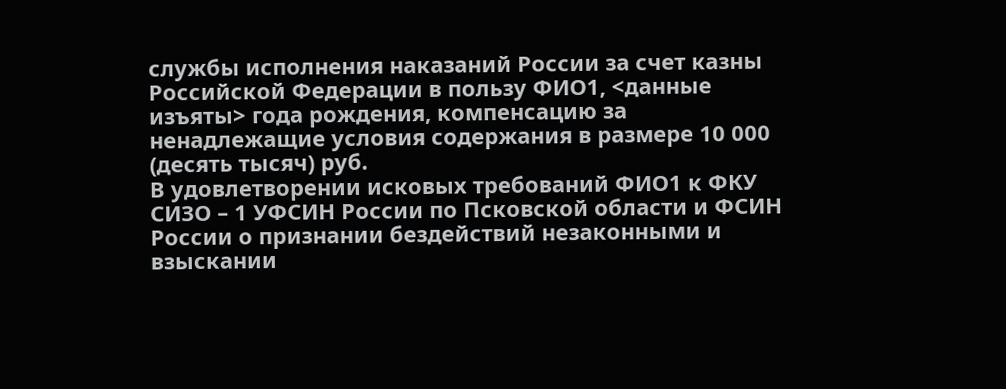службы исполнения наказаний России за счет казны Российской Федерации в пользу ФИО1, <данные изъяты> года рождения, компенсацию за ненадлежащие условия содержания в размере 10 000 (десять тысяч) руб.
В удовлетворении исковых требований ФИО1 к ФКУ СИЗО – 1 УФСИН России по Псковской области и ФСИН России о признании бездействий незаконными и взыскании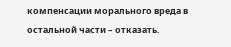компенсации морального вреда в остальной части – отказать.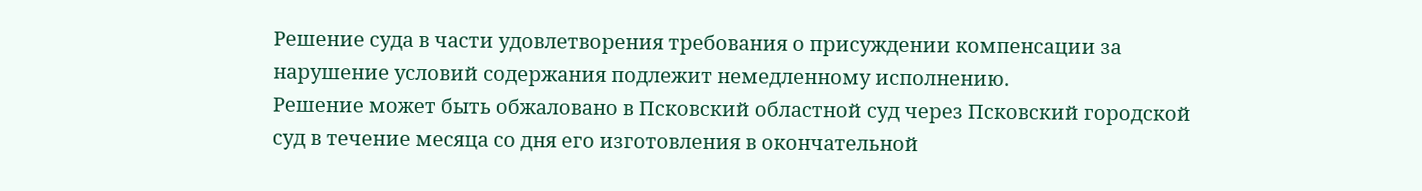Решение суда в части удовлетворения требования о присуждении компенсации за нарушение условий содержания подлежит немедленному исполнению.
Решение может быть обжаловано в Псковский областной суд через Псковский городской суд в течение месяца со дня его изготовления в окончательной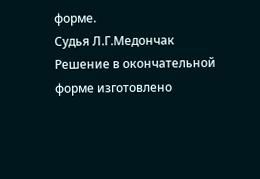форме.
Судья Л.Г.Медончак
Решение в окончательной форме изготовлено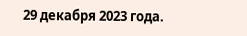29 декабря 2023 года.